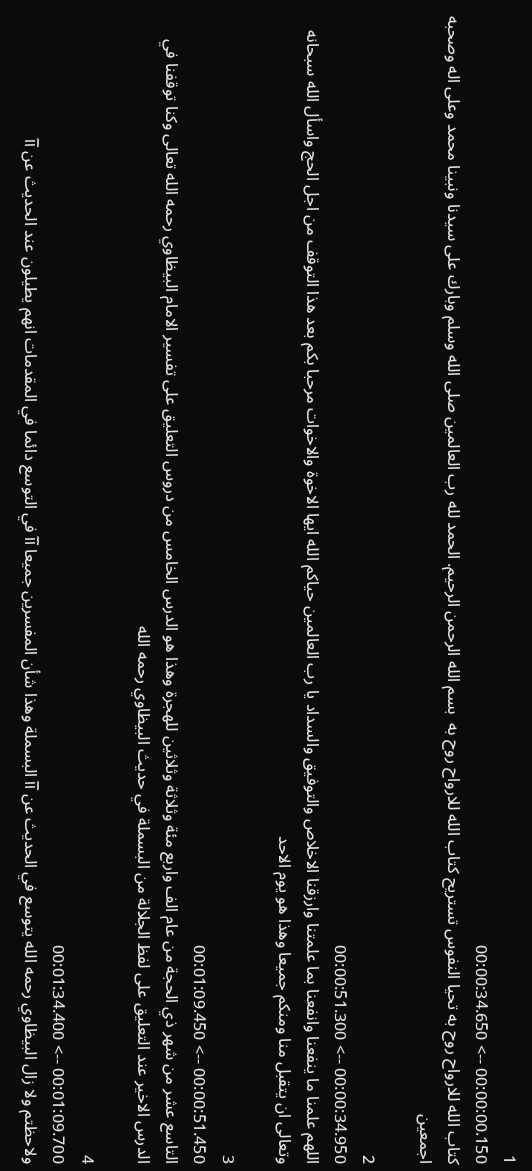1
00:00:00.150 --> 00:00:34.650
كتاب الله للارواح روح به تحيا النفوس تستريح كتاب الله للارواح روح به  بسم الله الرحمن الرحيم. الحمد لله رب العالمين صلى الله وسلم وبارك على سيدنا ونبينا محمد وعلى اله وصحبه اجمعين

2
00:00:34.950 --> 00:00:51.300
اللهم علمنا ما ينفعنا وانفعنا بما علمتنا وارزقنا الاخلاص والتوفيق والسداد يا رب العالمين حياكم الله ايها الاخوة والاخوات مرحبا بكم بعد هذا التوقف من اجل الحج واسأل الله سبحانه وتعالى ان يتقبل منا ومنكم جميعا وهذا هو يوم الاحد

3
00:00:51.450 --> 00:01:09.450
التاسع عشر من شهر ذي الحجة من عام الف واربع مئة وثلاثة وثلاثين للهجرة وهذا هو الدرس الخامس من دروس التعليق على تفسير الامام البيظاوي رحمه الله تعالى وكنا توقفنا في الدرس الاخير عند التعليق على لفظ الجلالة من البسملة في حديث البيظاوي رحمه الله

4
00:01:09.700 --> 00:01:34.400
ولاحظتم ولا زال البيظاوي رحمه الله يتوسع في الحديث عن آآ البسملة وهذا شأن المفسرين جميعا آآ في التوسع دائما في المقدمات انهم يطيلون عند الحديث عن آآ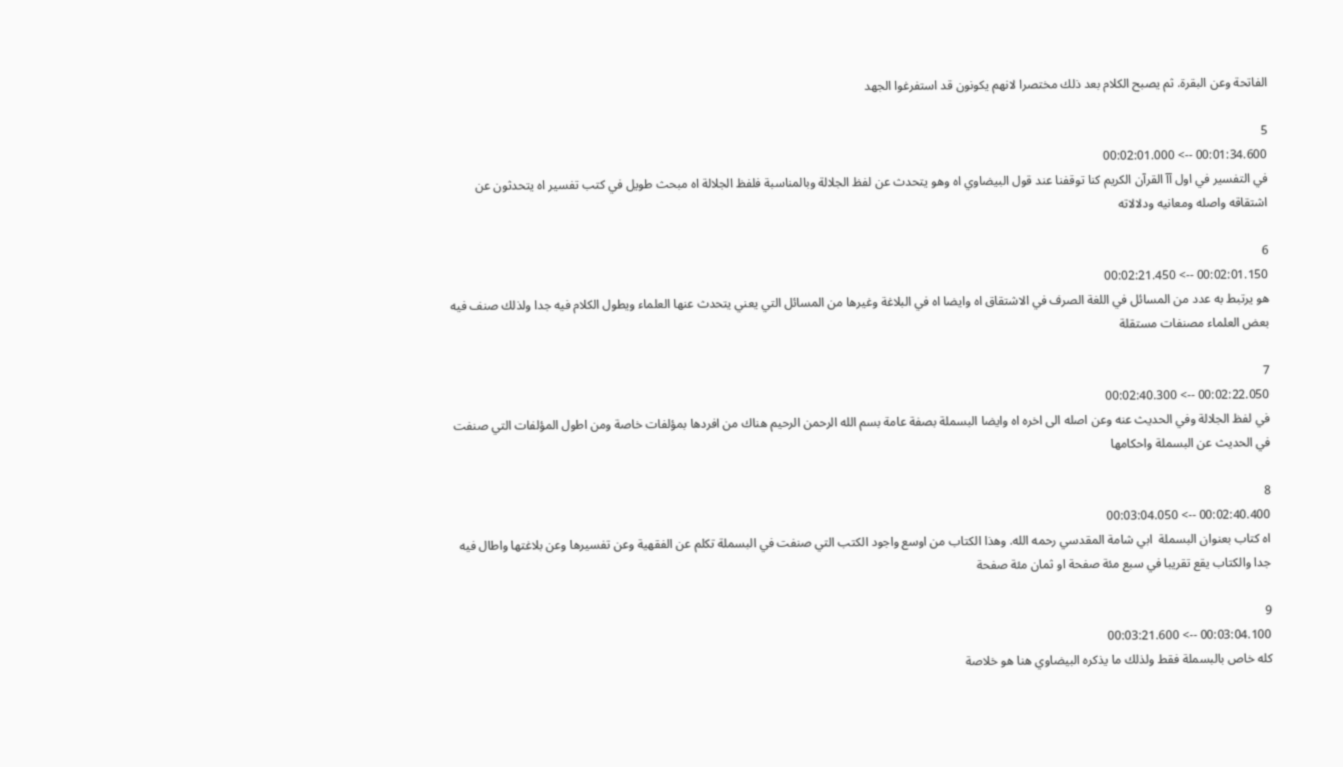الفاتحة وعن البقرة. ثم يصبح الكلام بعد ذلك مختصرا لانهم يكونون قد استفرغوا الجهد

5
00:01:34.600 --> 00:02:01.000
في التفسير في اول آآ القرآن الكريم كنا توقفنا عند قول البيضاوي اه وهو يتحدث عن لفظ الجلالة وبالمناسبة فلفظ الجلالة اه مبحث طويل في كتب تفسير اه يتحدثون عن اشتقاقه واصله ومعانيه ودلالاته

6
00:02:01.150 --> 00:02:21.450
هو يرتبط به عدد من المسائل في اللغة الصرف في الاشتقاق اه وايضا اه في البلاغة وغيرها من المسائل التي يعني يتحدث عنها العلماء ويطول الكلام فيه جدا ولذلك صنف فيه بعض العلماء مصنفات مستقلة

7
00:02:22.050 --> 00:02:40.300
في لفظ الجلالة وفي الحديث عنه وعن اصله الى اخره اه وايضا البسملة بصفة عامة بسم الله الرحمن الرحيم هناك من افردها بمؤلفات خاصة ومن اطول المؤلفات التي صنفت في الحديث عن البسملة واحكامها

8
00:02:40.400 --> 00:03:04.050
اه كتاب بعنوان البسملة  ابي شامة المقدسي رحمه الله. وهذا الكتاب من اوسع واجود الكتب التي صنفت في البسملة تكلم عن الفقهية وعن تفسيرها وعن بلاغتها واطال فيه جدا والكتاب يقع تقريبا في سبع مئة صفحة او ثمان مئة صفحة

9
00:03:04.100 --> 00:03:21.600
كله خاص بالبسملة فقط ولذلك ما يذكره البيضاوي هنا هو خلاصة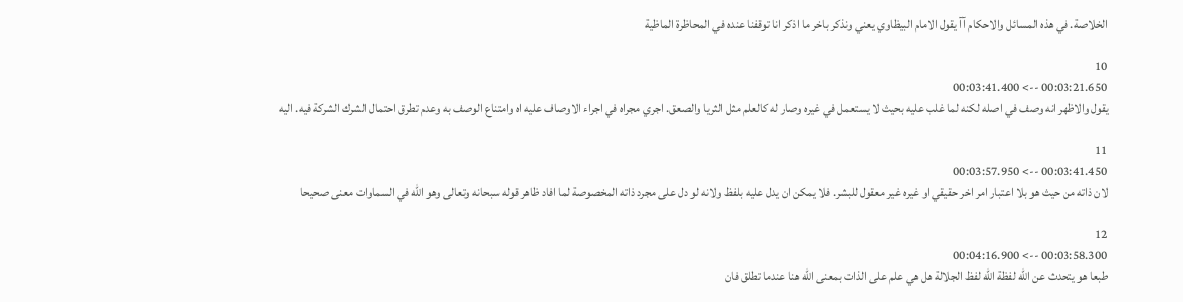الخلاصة. في هذه المسائل والاحكام آآ يقول الامام البيظاوي يعني ونذكر باخر ما اذكر انا توقفنا عنده في المحاظرة الماظية

10
00:03:21.650 --> 00:03:41.400
يقول والاظهر انه وصف في اصله لكنه لما غلب عليه بحيث لا يستعمل في غيره وصار له كالعلم مثل الثريا والصعق. اجري مجراه في اجراء الاوصاف عليه اه وامتناع الوصف به وعدم تطرق احتمال الشرك الشركة فيه. اليه

11
00:03:41.450 --> 00:03:57.950
لان ذاته من حيث هو بلا اعتبار امر اخر حقيقي او غيره غير معقول للبشر. فلا يمكن ان يدل عليه بلفظ ولانه لو دل على مجرد ذاته المخصوصة لما افاد ظاهر قوله سبحانه وتعالى وهو الله في السماوات معنى صحيحا

12
00:03:58.300 --> 00:04:16.900
طبعا هو يتحدث عن الله لفظة الله لفظ الجلالة هل هي علم على الذات بمعنى الله هنا عندما تطلق فان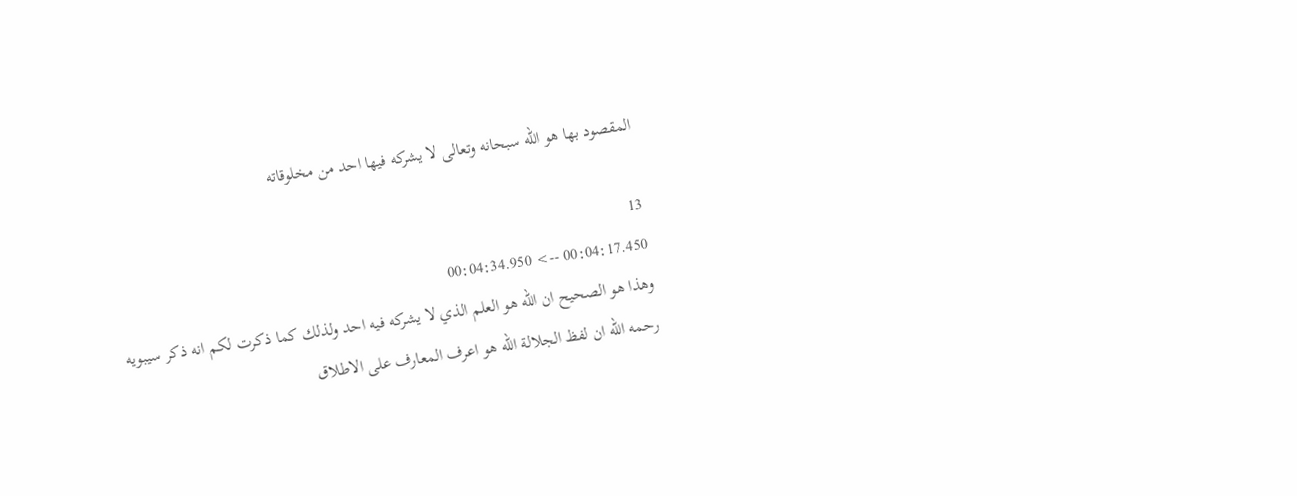المقصود بها هو الله سبحانه وتعالى لا يشركه فيها احد من مخلوقاته

13
00:04:17.450 --> 00:04:34.950
وهذا هو الصحيح ان الله هو العلم الذي لا يشركه فيه احد ولذلك كما ذكرت لكم انه ذكر سيبويه رحمه الله ان لفظ الجلالة الله هو اعرف المعارف على الاطلاق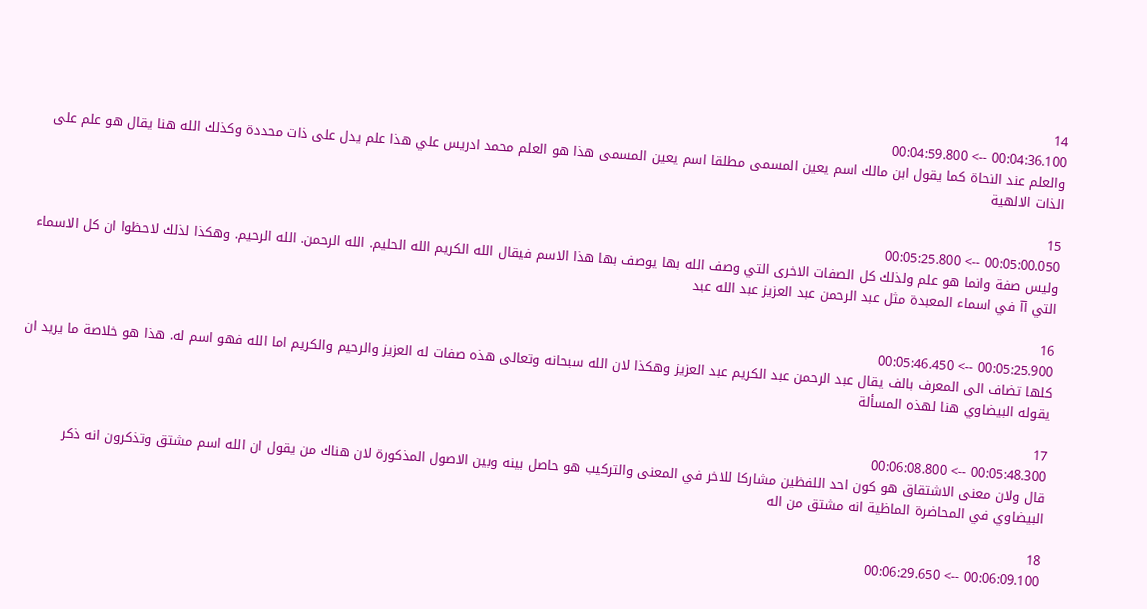14
00:04:36.100 --> 00:04:59.800
والعلم عند النحاة كما يقول ابن مالك اسم يعين المسمى مطلقا اسم يعين المسمى هذا هو العلم محمد ادريس علي هذا علم يدل على ذات محددة وكذلك الله هنا يقال هو علم على الذات الالهية

15
00:05:00.050 --> 00:05:25.800
وليس صفة وانما هو علم ولذلك كل الصفات الاخرى التي وصف الله بها يوصف بها هذا الاسم فيقال الله الكريم الله الحليم. الله الرحمن. الله الرحيم. وهكذا لذلك لاحظوا ان كل الاسماء التي آآ في اسماء المعبدة مثل عبد الرحمن عبد العزيز عبد الله عبد

16
00:05:25.900 --> 00:05:46.450
كلها تضاف الى المعرف بالف يقال عبد الرحمن عبد الكريم عبد العزيز وهكذا لان الله سبحانه وتعالى هذه صفات له العزيز والرحيم والكريم اما الله فهو اسم له. هذا هو خلاصة ما يريد ان يقوله البيضاوي هنا لهذه المسألة

17
00:05:48.300 --> 00:06:08.800
قال ولان معنى الاشتقاق هو كون احد اللفظين مشاركا للاخر في المعنى والتركيب هو حاصل بينه وبين الاصول المذكورة لان هناك من يقول ان الله اسم مشتق وتذكرون انه ذكر البيضاوي في المحاضرة الماظية انه مشتق من اله

18
00:06:09.100 --> 00:06:29.650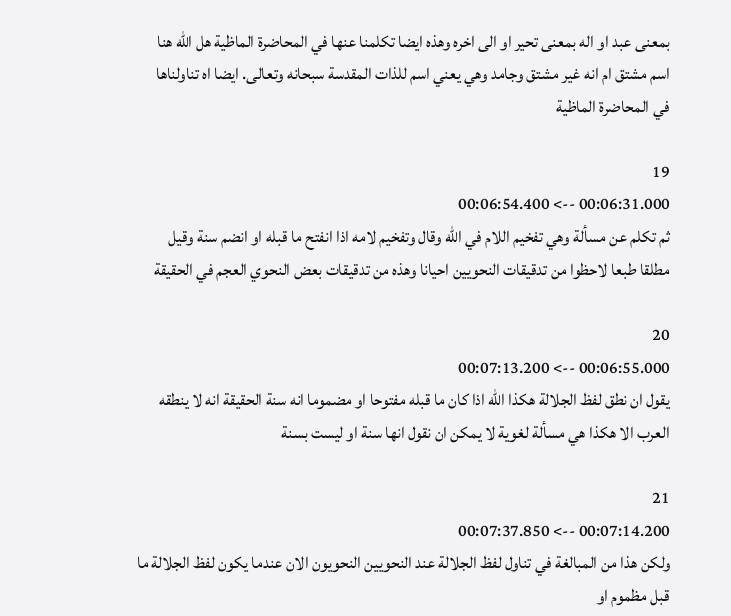بمعنى عبد او اله بمعنى تحير او الى اخره وهذه ايضا تكلمنا عنها في المحاضرة الماظية هل الله هنا اسم مشتق ام انه غير مشتق وجامد وهي يعني اسم للذات المقدسة سبحانه وتعالى. ايضا اه تناولناها في المحاضرة الماظية

19
00:06:31.000 --> 00:06:54.400
ثم تكلم عن مسألة وهي تفخيم اللام في الله وقال وتفخيم لامه اذا انفتح ما قبله او انضم سنة وقيل مطلقا طبعا لاحظوا من تدقيقات النحويين احيانا وهذه من تدقيقات بعض النحوي العجم في الحقيقة

20
00:06:55.000 --> 00:07:13.200
يقول ان نطق لفظ الجلالة هكذا الله اذا كان ما قبله مفتوحا او مضموما انه سنة الحقيقة انه لا ينطقه العرب الا هكذا هي مسألة لغوية لا يمكن ان نقول انها سنة او ليست بسنة

21
00:07:14.200 --> 00:07:37.850
ولكن هذا من المبالغة في تناول لفظ الجلالة عند النحويين النحويون الان عندما يكون لفظ الجلالة ما قبل مظموم او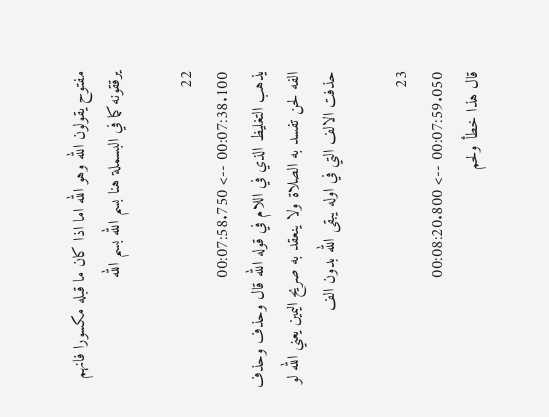مفتوح يقولون الله وهو الله اما اذا كان ما قبله مكسورا فانهم يرققونه كما في البسملة هنا بسم الله بسم الله

22
00:07:38.100 --> 00:07:58.750
يذهب التغليظ الذي في اللام في قوله الله قال وحذف وحذف الفه لحن تفسد به الصلاة ولا ينعقد به صريح اليمين يعني الله لو حذفت الالف التي في اوله يبقى الله بدون الف

23
00:07:59.050 --> 00:08:20.800
قال هذا خطأ ولحم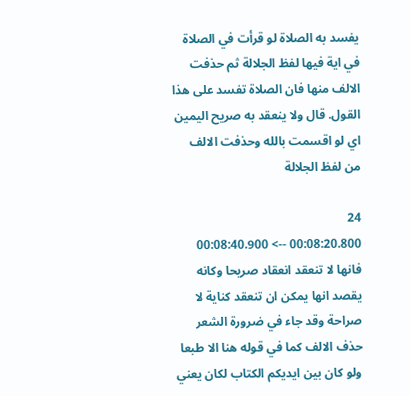يفسد به الصلاة لو قرأت في الصلاة في اية فيها لفظ الجلالة ثم حذفت الالف منها فان الصلاة تفسد على هذا القول. قال ولا ينعقد به صريح اليمين اي لو اقسمت بالله وحذفت الالف من لفظ الجلالة

24
00:08:20.800 --> 00:08:40.900
فانها لا تنعقد انعقاد صريحا وكانه يقصد انها يمكن ان تنعقد كناية لا صراحة وقد جاء في ضرورة الشعر حذف الالف كما في قوله هنا الا طبعا ولو كان بين ايديكم الكتاب لكان يعني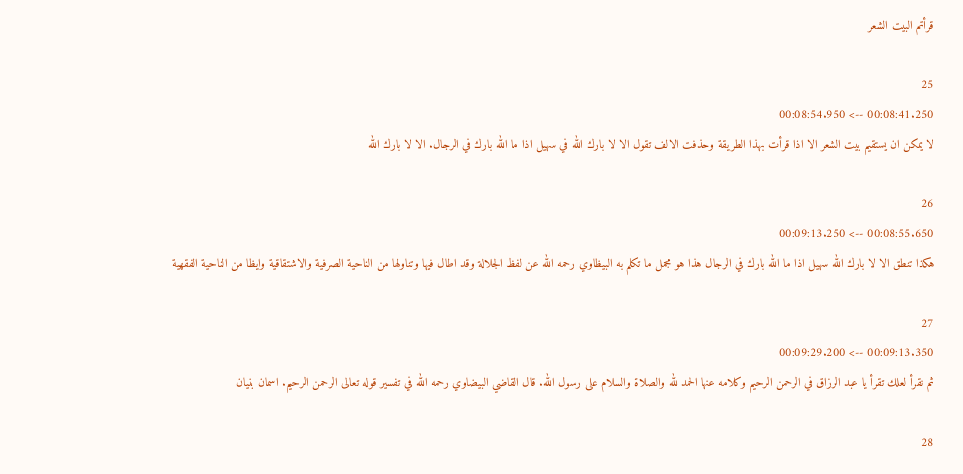قرأتم البيت الشعر

25
00:08:41.250 --> 00:08:54.950
لا يمكن ان يستقيم بيت الشعر الا اذا قرأت بهذا الطريقة وحذفت الالف تقول الا لا بارك الله في سهيل اذا ما الله بارك في الرجال. الا لا بارك الله

26
00:08:55.650 --> 00:09:13.250
هكذا تنطق الا لا بارك الله سهيل اذا ما الله بارك في الرجال هذا هو مجمل ما تكلم به البيظاوي رحمه الله عن لفظ الجلالة وقد اطال فيها وتناولها من الناحية الصرفية والاشتقاقية وايظا من الناحية الفقهية

27
00:09:13.350 --> 00:09:29.200
ثم نقرأ لعلك تقرأ يا عبد الرزاق في الرحمن الرحيم وكلامه عنها الحمد لله والصلاة والسلام على رسول الله. قال القاضي البيضاوي رحمه الله في تفسير قوله تعالى الرحمن الرحيم. اسمان بنيان

28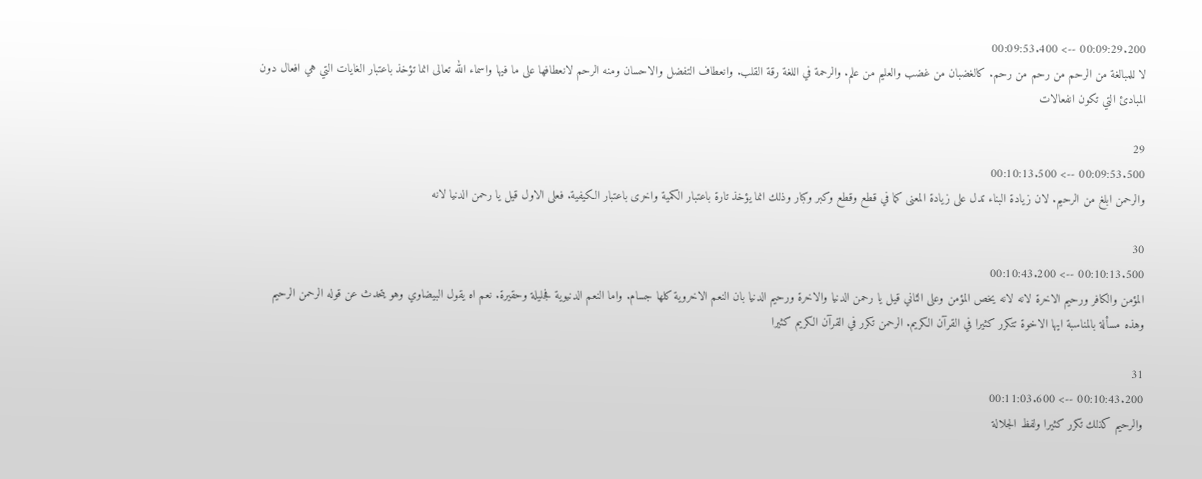00:09:29.200 --> 00:09:53.400
لا للمبالغة من الرحم من رحم من رحم. كالغضبان من غضب والعليم من علم. والرحمة في اللغة رقة القلب. وانعطاف التفضل والاحسان ومنه الرحم لانعطافها على ما فيها واسماء الله تعالى انما تؤخذ باعتبار الغايات التي هي افعال دون المبادئ التي تكون انفعالات

29
00:09:53.500 --> 00:10:13.500
والرحمن ابلغ من الرحيم. لان زيادة البناء تدل على زيادة المعنى كما في قطع وقطع وكبر وكبار وذلك انما يؤخذ تارة باعتبار الكمية واخرى باعتبار الكيفية. فعلى الاول قيل يا رحمن الدنيا لانه

30
00:10:13.500 --> 00:10:43.200
المؤمن والكافر ورحيم الاخرة لانه لانه يخص المؤمن وعلى الثاني قيل يا رحمن الدنيا والاخرة ورحيم الدنيا بان النعم الاخروية كلها جسام. واما النعم الدنيوية فجليلة وحقيرة. نعم اه يقول البيضاوي وهو يتحدث عن قوله الرحمن الرحيم وهذه مسألة بالمناسبة ايها الاخوة تتكرر كثيرا في القرآن الكريم. الرحمن تكرر في القرآن الكريم كثيرا

31
00:10:43.200 --> 00:11:03.600
والرحيم كذلك تكرر كثيرا ولفظ الجلالة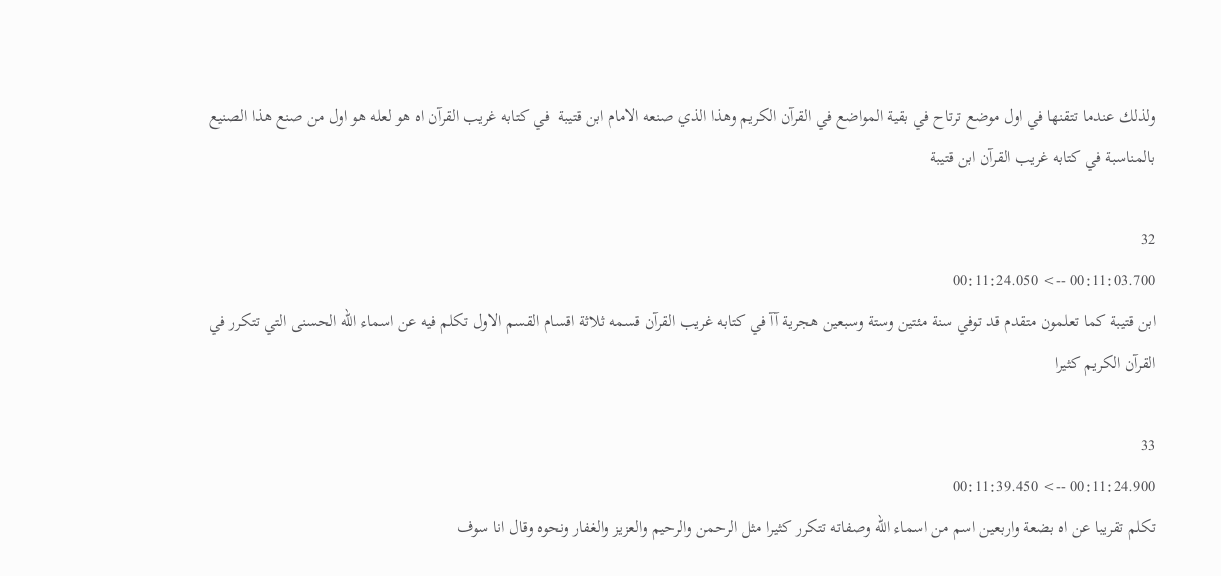ولذلك عندما تتقنها في اول موضع ترتاح في بقية المواضع في القرآن الكريم وهذا الذي صنعه الامام ابن قتيبة  في كتابه غريب القرآن اه هو لعله هو اول من صنع هذا الصنيع بالمناسبة في كتابه غريب القرآن ابن قتيبة

32
00:11:03.700 --> 00:11:24.050
ابن قتيبة كما تعلمون متقدم قد توفي سنة مئتين وستة وسبعين هجرية آآ في كتابه غريب القرآن قسمه ثلاثة اقسام القسم الاول تكلم فيه عن اسماء الله الحسنى التي تتكرر في القرآن الكريم كثيرا

33
00:11:24.900 --> 00:11:39.450
تكلم تقريبا عن اه بضعة واربعين اسم من اسماء الله وصفاته تتكرر كثيرا مثل الرحمن والرحيم والعزيز والغفار ونحوه وقال انا سوف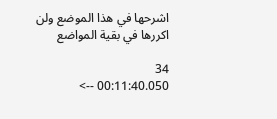اشرحها في هذا الموضع ولن اكررها في بقية المواضع

34
00:11:40.050 -->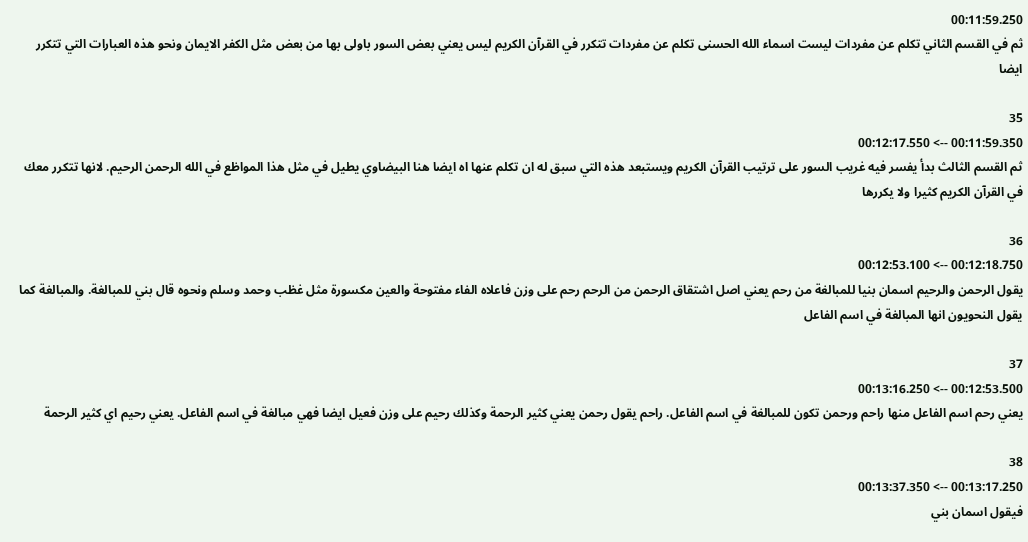00:11:59.250
ثم في القسم الثاني تكلم عن مفردات ليست اسماء الله الحسنى تكلم عن مفردات تتكرر في القرآن الكريم ليس يعني بعض السور باولى بها من بعض مثل الكفر الايمان ونحو هذه العبارات التي تتكرر ايضا

35
00:11:59.350 --> 00:12:17.550
ثم القسم الثالث بدأ يفسر فيه غريب السور على ترتيب القرآن الكريم ويستبعد هذه التي سبق له ان تكلم عنها اه ايضا هنا البيضاوي يطيل في مثل هذا المواظع في الله الرحمن الرحيم. لانها تتكرر معك في القرآن الكريم كثيرا ولا يكررها

36
00:12:18.750 --> 00:12:53.100
يقول الرحمن والرحيم اسمان بنيا للمبالغة من رحم يعني اصل اشتقاق الرحمن من الرحم رحم على وزن فاعلاه الفاء مفتوحة والعين مكسورة مثل غظب وحمد وسلم ونحوه قال بني للمبالغة. والمبالغة كما يقول النحويون انها المبالغة في اسم الفاعل

37
00:12:53.500 --> 00:13:16.250
يعني رحم اسم الفاعل منها راحم ورحمن تكون للمبالغة في اسم الفاعل. راحم يقول رحمن يعني كثير الرحمة وكذلك رحيم على وزن فعيل ايضا فهي مبالغة في اسم الفاعل. يعني رحيم اي كثير الرحمة

38
00:13:17.250 --> 00:13:37.350
فيقول اسمان بني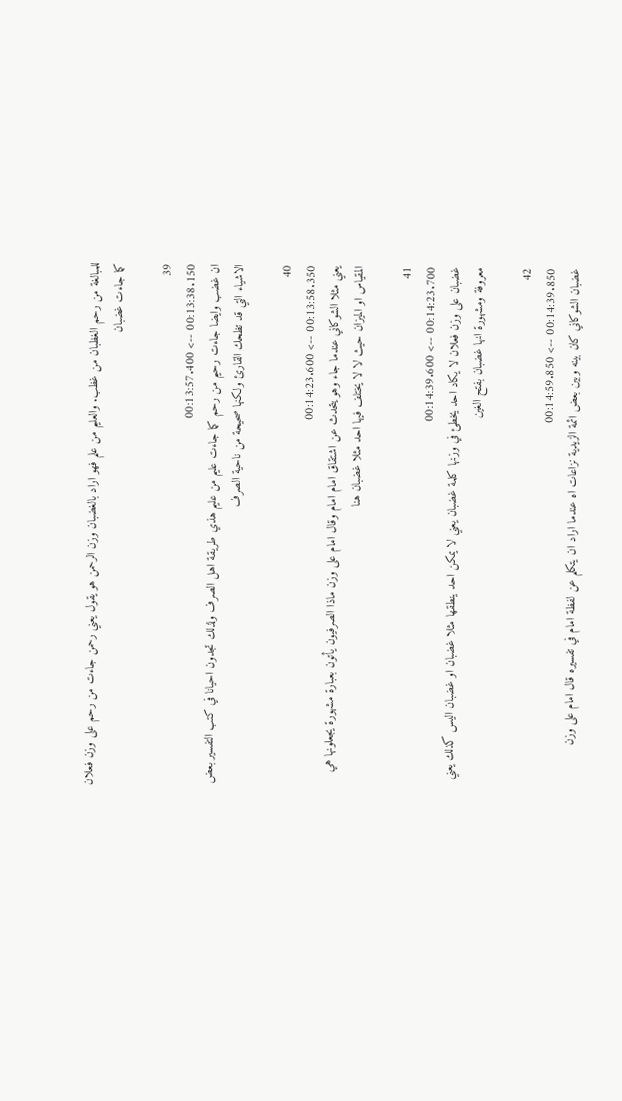للمبالغة من رحم الغظبان من غظب. والعليم من علم فهو اراد بالغضبان وزن الرحمن هو يقول يعني رحمن جاءت من رحم على وزن فعلان كما جاءت غضبان

39
00:13:38.150 --> 00:13:57.400
ان غضب وايضا جاءت رحيم من رحم كما جاءت عليم من عليم هذي طريقة اهل الصرف ولذلك تجدون احيانا في كتب التفسير بعض الاشياء التي قد تظحك القارئ ولكنها صحيحة من ناحية الصرف

40
00:13:58.350 --> 00:14:23.600
يعني مثلا الشوكاني عندما جاء وهو يتحدث عن اشتقاق امام امام وقال امام على وزن ماذا الصرفيون يأتون بعبارة مشهورة يجعلونها هي المقياس او الميزان حيث لا لا يختلف فيها احد مثلا غضبان هنا

41
00:14:23.700 --> 00:14:39.600
غضبان على وزن فعلان لا يكاد احد يخطئ في وزنها كلمة غضبان يعني لا يمكن احد ينطقها مثلا غضبان او غضبان اليس كذلك يعني معروفة ومشهورة انها غضبان بفتح الغين

42
00:14:39.850 --> 00:14:59.850
غضبان الشوكاني كان بينه وبين بعض ائمة الزيدية نزاعات اه عندما اراد ان يتكلم عن لفظة امام في تفسيره قال امام على وزن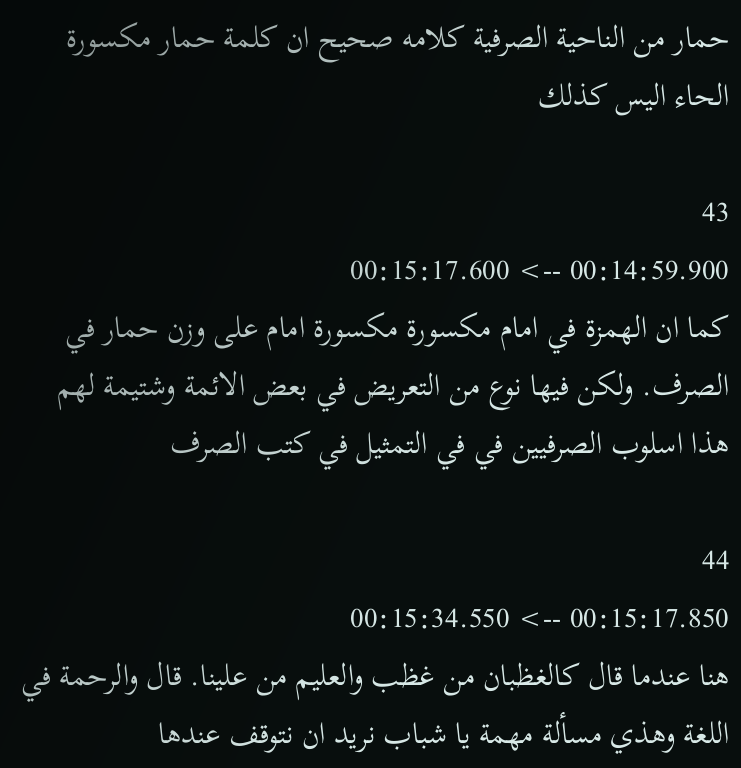حمار من الناحية الصرفية كلامه صحيح ان كلمة حمار مكسورة الحاء اليس كذلك

43
00:14:59.900 --> 00:15:17.600
كما ان الهمزة في امام مكسورة مكسورة امام على وزن حمار في الصرف. ولكن فيها نوع من التعريض في بعض الائمة وشتيمة لهم هذا اسلوب الصرفيين في في التمثيل في كتب الصرف

44
00:15:17.850 --> 00:15:34.550
هنا عندما قال كالغظبان من غظب والعليم من علينا. قال والرحمة في اللغة وهذي مسألة مهمة يا شباب نريد ان نتوقف عندها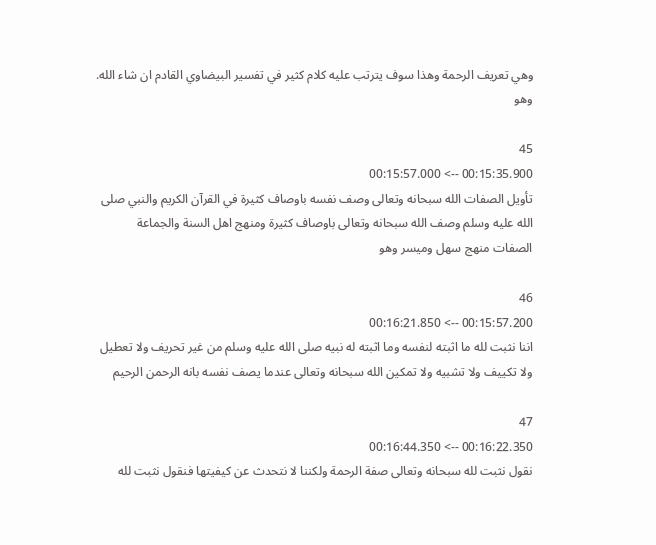وهي تعريف الرحمة وهذا سوف يترتب عليه كلام كثير في تفسير البيضاوي القادم ان شاء الله. وهو

45
00:15:35.900 --> 00:15:57.000
تأويل الصفات الله سبحانه وتعالى وصف نفسه باوصاف كثيرة في القرآن الكريم والنبي صلى الله عليه وسلم وصف الله سبحانه وتعالى باوصاف كثيرة ومنهج اهل السنة والجماعة الصفات منهج سهل وميسر وهو

46
00:15:57.200 --> 00:16:21.850
اننا نثبت لله ما اثبته لنفسه وما اثبته له نبيه صلى الله عليه وسلم من غير تحريف ولا تعطيل ولا تكييف ولا تشبيه ولا تمكين الله سبحانه وتعالى عندما يصف نفسه بانه الرحمن الرحيم

47
00:16:22.350 --> 00:16:44.350
نقول نثبت لله سبحانه وتعالى صفة الرحمة ولكننا لا نتحدث عن كيفيتها فنقول نثبت لله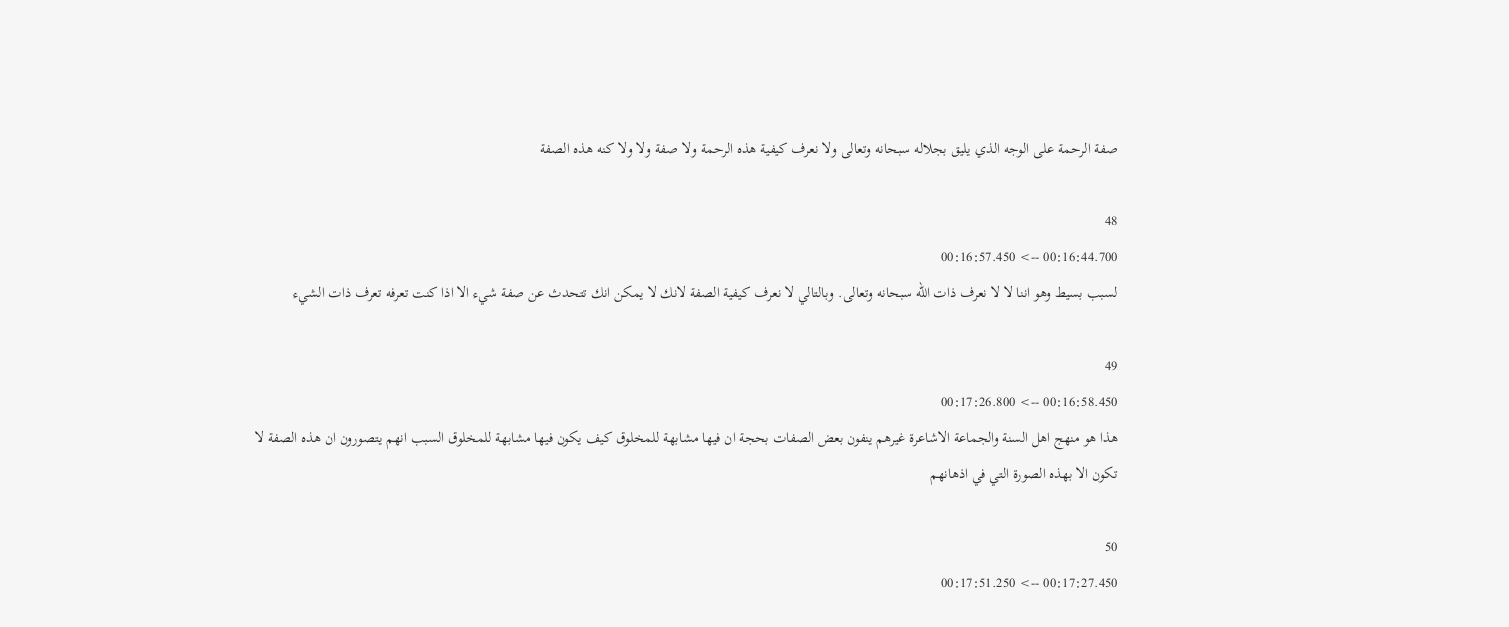صفة الرحمة على الوجه الذي يليق بجلاله سبحانه وتعالى ولا نعرف كيفية هذه الرحمة ولا صفة ولا ولا كنه هذه الصفة

48
00:16:44.700 --> 00:16:57.450
لسبب بسيط وهو اننا لا لا نعرف ذات الله سبحانه وتعالى. وبالتالي لا نعرف كيفية الصفة لانك لا يمكن انك تتحدث عن صفة شيء الا اذا كنت تعرفه تعرف ذات الشيء

49
00:16:58.450 --> 00:17:26.800
هذا هو منهج اهل السنة والجماعة الاشاعرة غيرهم ينفون بعض الصفات بحجة ان فيها مشابهة للمخلوق كيف يكون فيها مشابهة للمخلوق السبب انهم يتصورون ان هذه الصفة لا تكون الا بهذه الصورة التي في اذهانهم

50
00:17:27.450 --> 00:17:51.250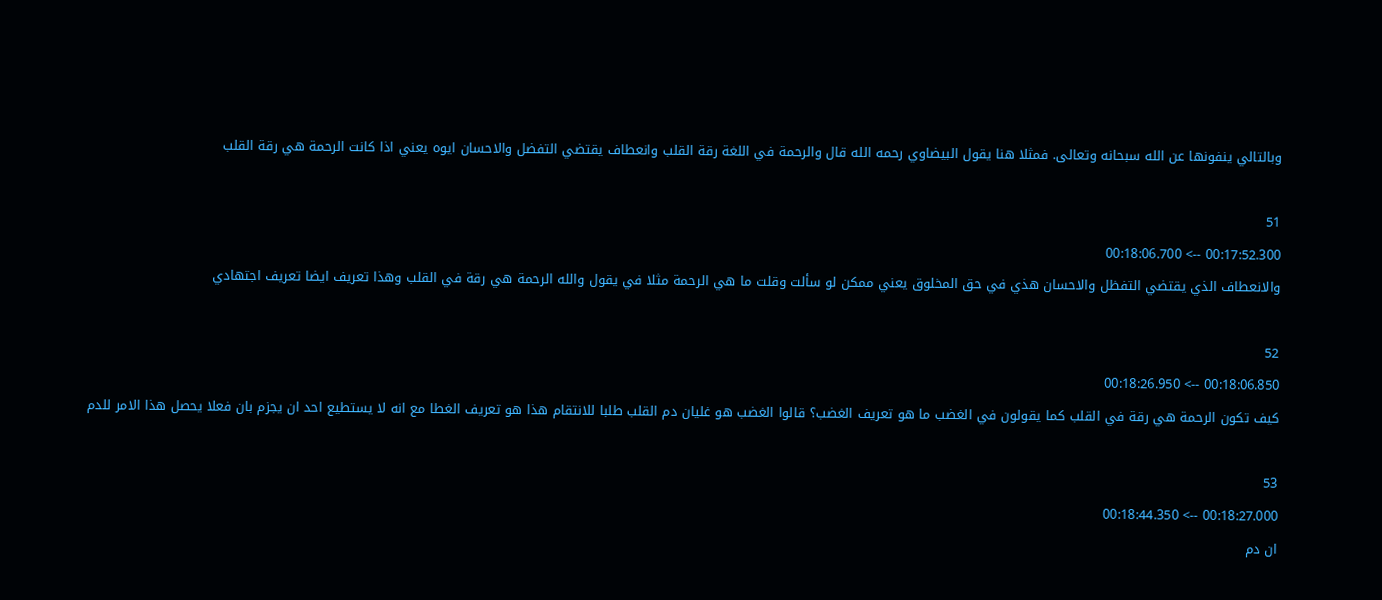وبالتالي ينفونها عن الله سبحانه وتعالى. فمثلا هنا يقول البيضاوي رحمه الله قال والرحمة في اللغة رقة القلب وانعطاف يقتضي التفضل والاحسان ايوه يعني اذا كانت الرحمة هي رقة القلب

51
00:17:52.300 --> 00:18:06.700
والانعطاف الذي يقتضي التفظل والاحسان هذي في حق المخلوق يعني ممكن لو سألت وقلت ما هي الرحمة مثلا في يقول والله الرحمة هي رقة في القلب وهذا تعريف ايضا تعريف اجتهادي

52
00:18:06.850 --> 00:18:26.950
كيف تكون الرحمة هي رقة في القلب كما يقولون في الغضب ما هو تعريف الغضب؟ قالوا الغضب هو غليان دم القلب طلبا للانتقام هذا هو تعريف الغطا مع انه لا يستطيع احد ان يجزم بان فعلا يحصل هذا الامر للدم

53
00:18:27.000 --> 00:18:44.350
ان دم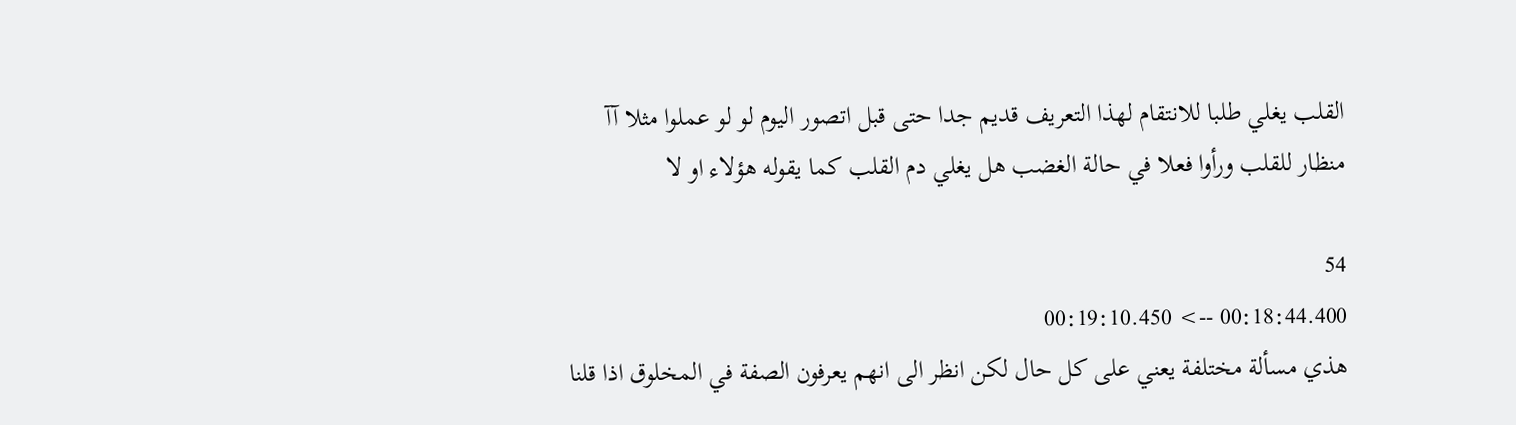القلب يغلي طلبا للانتقام لهذا التعريف قديم جدا حتى قبل اتصور اليوم لو لو عملوا مثلا آآ منظار للقلب ورأوا فعلا في حالة الغضب هل يغلي دم القلب كما يقوله هؤلاء او لا

54
00:18:44.400 --> 00:19:10.450
هذي مسألة مختلفة يعني على كل حال لكن انظر الى انهم يعرفون الصفة في المخلوق اذا قلنا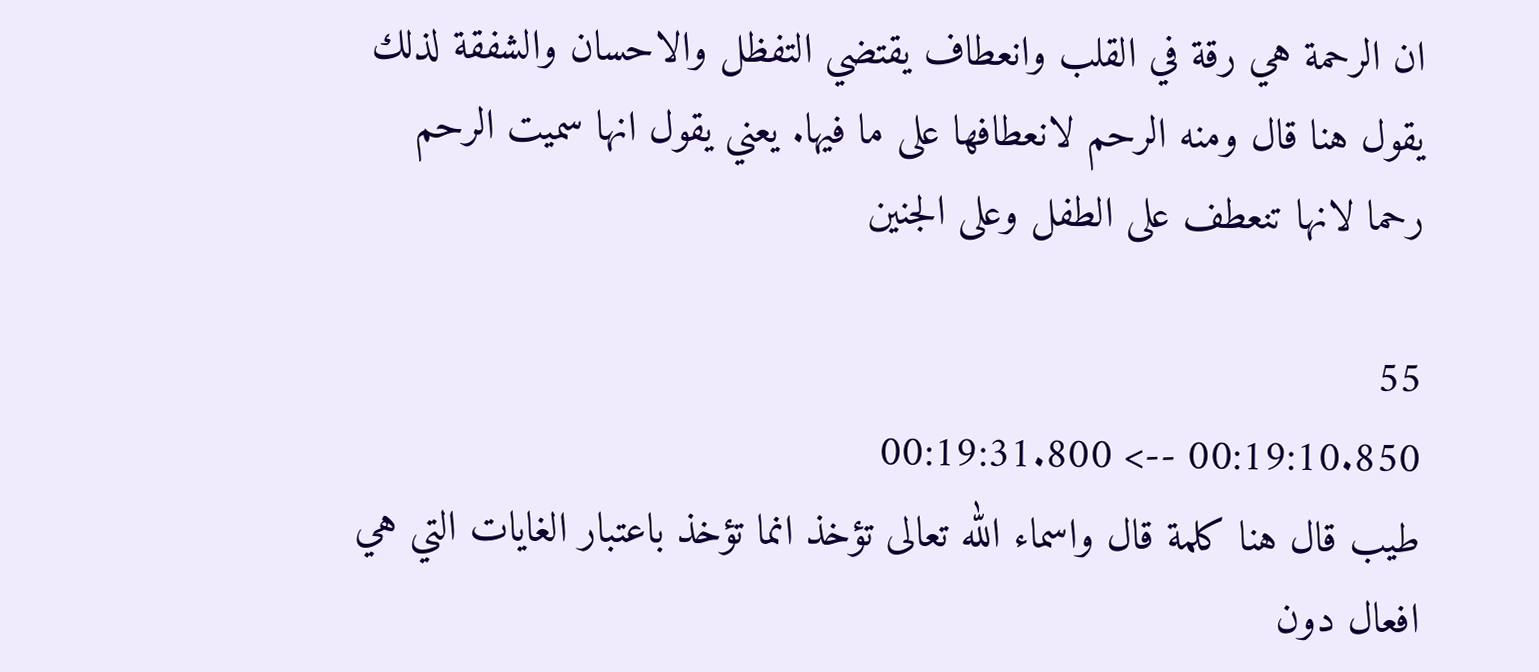ان الرحمة هي رقة في القلب وانعطاف يقتضي التفظل والاحسان والشفقة لذلك يقول هنا قال ومنه الرحم لانعطافها على ما فيها. يعني يقول انها سميت الرحم رحما لانها تنعطف على الطفل وعلى الجنين

55
00:19:10.850 --> 00:19:31.800
طيب قال هنا كلمة قال واسماء الله تعالى تؤخذ انما تؤخذ باعتبار الغايات التي هي افعال دون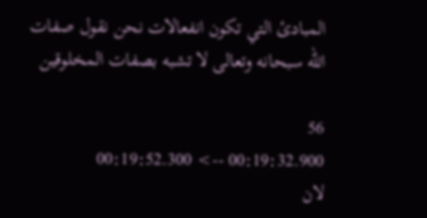المبادئ التي تكون انفعالات نحن نقول صفات الله سبحانه وتعالى لا تشبه بصفات المخلوقين

56
00:19:32.900 --> 00:19:52.300
لان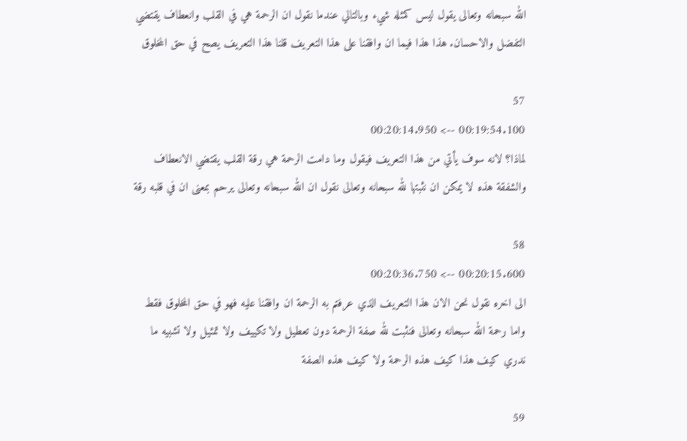الله سبحانه وتعالى يقول ليس كمثله شيء وبالتالي عندما نقول ان الرحمة هي في القلب وانعطاف يقتضي التفضل والاحسان. هذا هذا فيما ان وافقنا على هذا التعريف قلنا هذا التعريف يصح في حق المخلوق

57
00:19:54.100 --> 00:20:14.950
لماذا؟ لانه سوف يأتي من هذا التعريف فيقول وما دامت الرحمة هي رقة القلب يقتضي الانعطاف والشفقة هذه لا يمكن ان نثبتها لله سبحانه وتعالى نقول ان الله سبحانه وتعالى يرحم بمعنى ان في قلبه رقة

58
00:20:15.600 --> 00:20:36.750
الى اخره نقول نحن الان هذا التعريف الذي عرفتم به الرحمة ان وافقنا عليه فهو في حق المخلوق فقط واما رحمة الله سبحانه وتعالى فنثبت لله صفة الرحمة دون تعطيل ولا تكييف ولا تمثيل ولا تشبيه ما ندري كيف هذا كيف هذه الرحمة ولا كيف هذه الصفة

59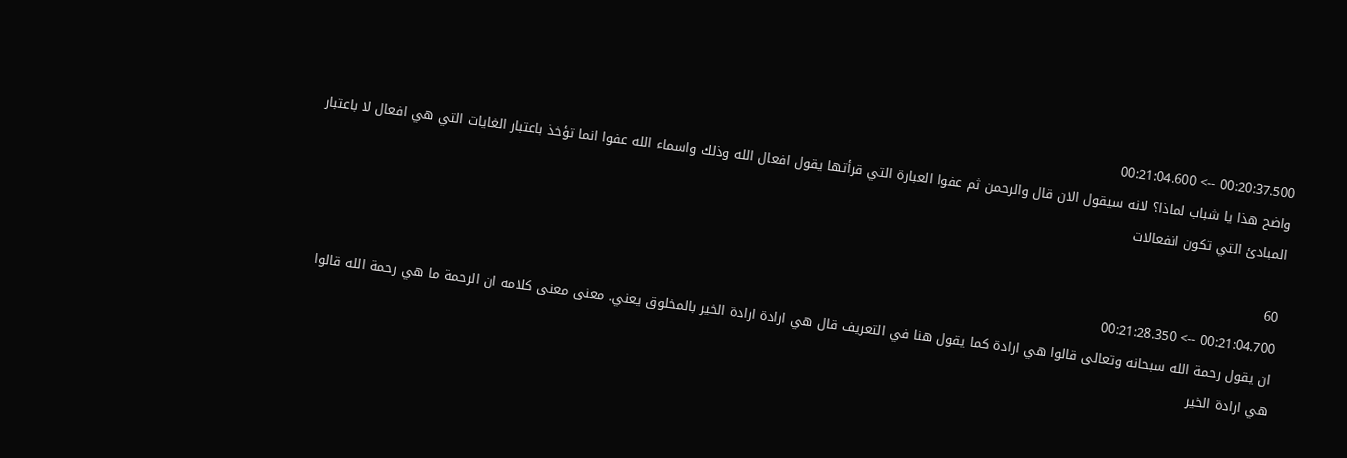00:20:37.500 --> 00:21:04.600
واضح هذا يا شباب لماذا؟ لانه سيقول الان قال والرحمن ثم عفوا العبارة التي قرأتها يقول افعال الله وذلك واسماء الله عفوا انما تؤخذ باعتبار الغايات التي هي افعال لا باعتبار المبادئ التي تكون انفعالات

60
00:21:04.700 --> 00:21:28.350
ان يقول رحمة الله سبحانه وتعالى قالوا هي ارادة كما يقول هنا في التعريف قال هي ارادة ارادة الخير بالمخلوق يعني. معنى معنى كلامه ان الرحمة ما هي رحمة الله قالوا هي ارادة الخير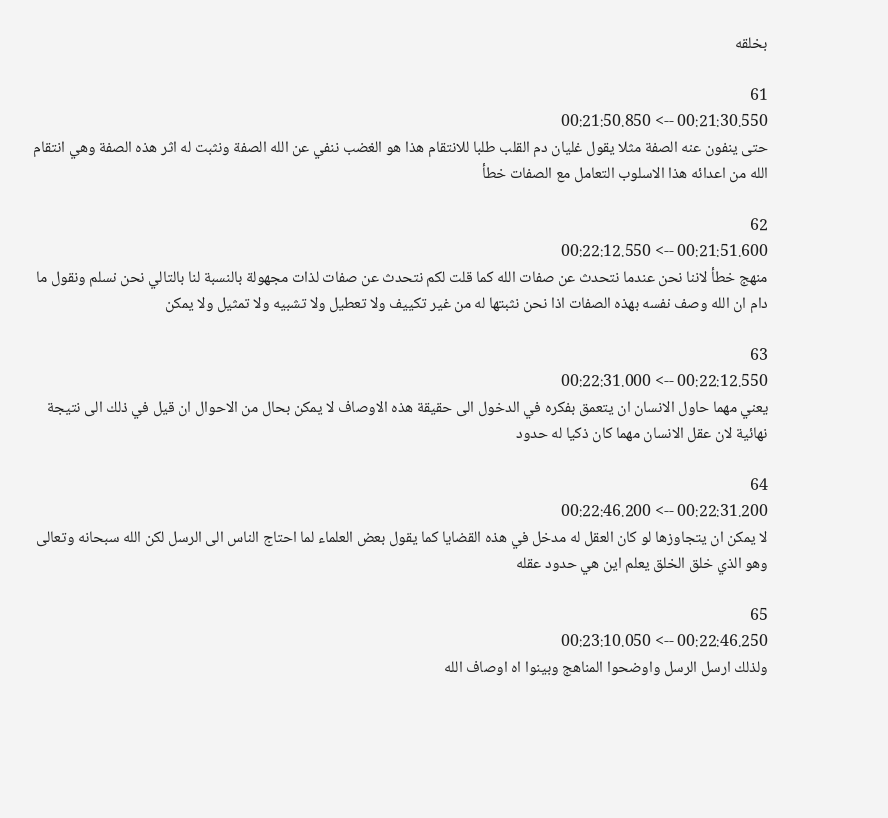بخلقه

61
00:21:30.550 --> 00:21:50.850
حتى ينفون عنه الصفة مثلا يقول غليان دم القلب طلبا للانتقام هذا هو الغضب ننفي عن الله الصفة ونثبت له اثر هذه الصفة وهي انتقام الله من اعدائه هذا الاسلوب التعامل مع الصفات خطأ

62
00:21:51.600 --> 00:22:12.550
منهج خطأ لاننا نحن عندما نتحدث عن صفات الله كما قلت لكم نتحدث عن صفات لذات مجهولة بالنسبة لنا بالتالي نحن نسلم ونقول ما دام ان الله وصف نفسه بهذه الصفات اذا نحن نثبتها له من غير تكييف ولا تعطيل ولا تشبيه ولا تمثيل ولا يمكن

63
00:22:12.550 --> 00:22:31.000
يعني مهما حاول الانسان ان يتعمق بفكره في الدخول الى حقيقة هذه الاوصاف لا يمكن بحال من الاحوال ان قيل في ذلك الى نتيجة نهائية لان عقل الانسان مهما كان ذكيا له حدود

64
00:22:31.200 --> 00:22:46.200
لا يمكن ان يتجاوزها لو كان العقل له مدخل في هذه القضايا كما يقول بعض العلماء لما احتاج الناس الى الرسل لكن الله سبحانه وتعالى وهو الذي خلق الخلق يعلم اين هي حدود عقله

65
00:22:46.250 --> 00:23:10.050
ولذلك ارسل الرسل واوضحوا المناهج وبينوا اه اوصاف الله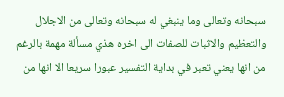سبحانه وتعالى وما ينبغي له سبحانه وتعالى من الاجلال والتعظيم والاثبات للصفات الى اخره هذي مسألة مهمة بالرغم من انها يعني تعبر في بداية التفسير عبورا سريعا الا انها من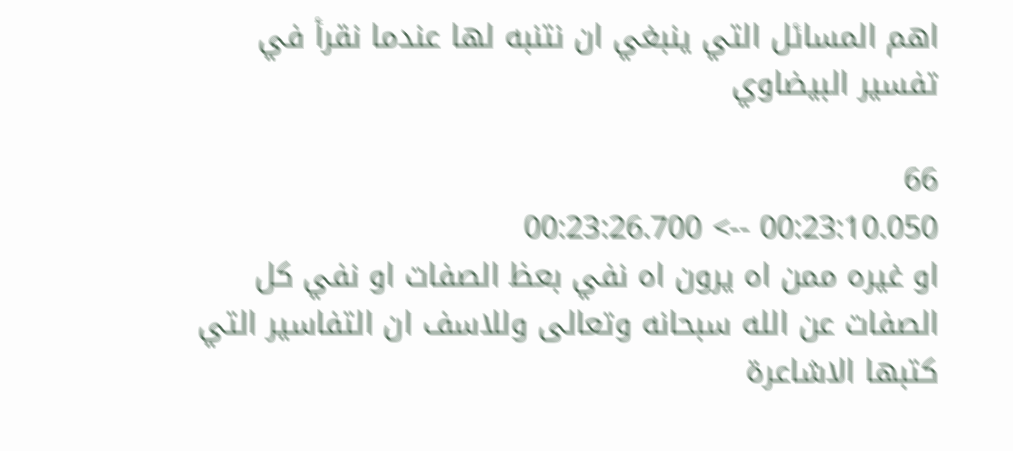اهم المسائل التي ينبغي ان نتنبه لها عندما نقرأ في تفسير البيضاوي

66
00:23:10.050 --> 00:23:26.700
او غيره ممن اه يرون اه نفي بعظ الصفات او نفي كل الصفات عن الله سبحانه وتعالى وللاسف ان التفاسير التي كتبها الاشاعرة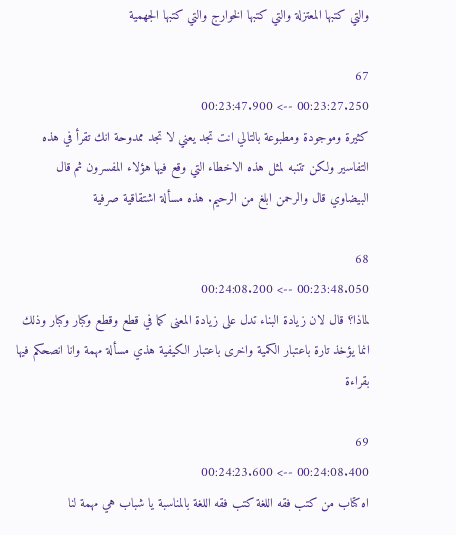والتي كتبها المعتزلة والتي كتبها الخوارج والتي كتبها الجهمية

67
00:23:27.250 --> 00:23:47.900
كثيرة وموجودة ومطبوعة بالتالي انت تجد يعني لا تجد ممدوحة انك تقرأ في هذه التفاسير ولكن تتنبه لمثل هذه الاخطاء التي وقع فيها هؤلاء المفسرون ثم قال البيضاوي قال والرحمن ابلغ من الرحيم. هذه مسألة اشتقاقية صرفية

68
00:23:48.050 --> 00:24:08.200
لماذا؟ قال لان زيادة البناء تدل على زيادة المعنى كما في قطع وقطع وكبار وكبار وذلك انما يؤخذ تارة باعتبار الكمية واخرى باعتبار الكيفية هذي مسألة مهمة وانا انصحكم فيها بقراءة

69
00:24:08.400 --> 00:24:23.600
اه كتاب من كتب فقه اللغة كتب فقه اللغة بالمناسبة يا شباب هي مهمة لنا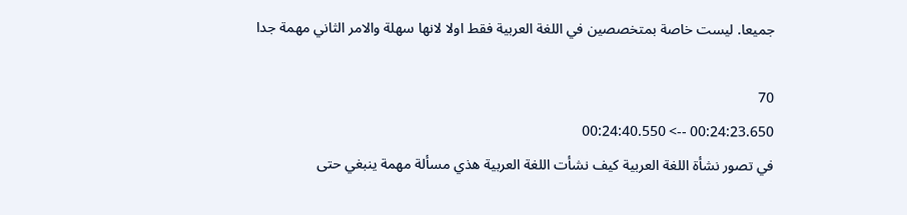جميعا. ليست خاصة بمتخصصين في اللغة العربية فقط اولا لانها سهلة والامر الثاني مهمة جدا

70
00:24:23.650 --> 00:24:40.550
في تصور نشأة اللغة العربية كيف نشأت اللغة العربية هذي مسألة مهمة ينبغي حتى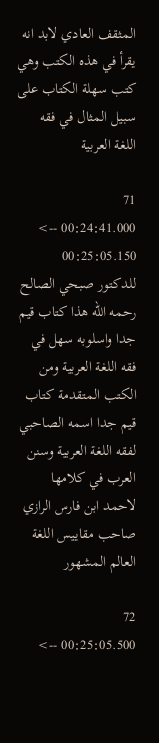المثقف العادي لابد انه يقرأ في هذه الكتب وهي كتب سهلة الكتاب على سبيل المثال في فقه اللغة العربية

71
00:24:41.000 --> 00:25:05.150
للدكتور صبحي الصالح رحمه الله هذا كتاب قيم جدا واسلوبه سهل في فقه اللغة العربية ومن الكتب المتقدمة كتاب قيم جدا اسمه الصاحبي لفقه اللغة العربية وسنن العرب في كلامها لاحمد ابن فارس الرازي صاحب مقاييس اللغة العالم المشهور

72
00:25:05.500 -->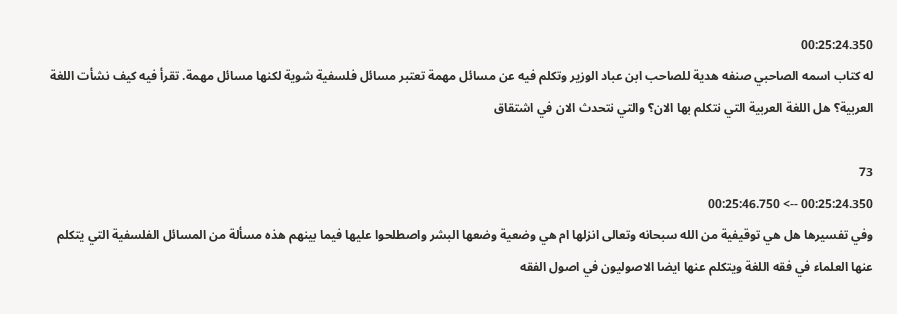00:25:24.350
له كتاب اسمه الصاحبي صنفه هدية للصاحب ابن عباد الوزير وتكلم فيه عن مسائل مهمة تعتبر مسائل فلسفية شوية لكنها مسائل مهمة. تقرأ فيه كيف نشأت اللغة العربية؟ هل اللغة العربية التي نتكلم بها الان؟ والتي نتحدث الان في اشتقاق

73
00:25:24.350 --> 00:25:46.750
وفي تفسيرها هل هي توقيفية من الله سبحانه وتعالى انزلها ام هي وضعية وضعها البشر واصطلحوا عليها فيما بينهم هذه مسألة من المسائل الفلسفية التي يتكلم عنها العلماء في فقه اللغة ويتكلم عنها ايضا الاصوليون في اصول الفقه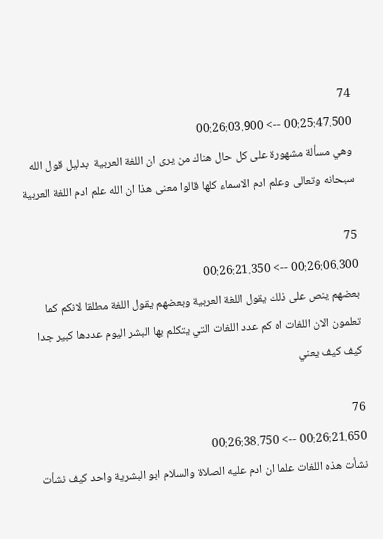74
00:25:47.500 --> 00:26:03.900
وهي مسألة مشهورة على كل حال هناك من يرى ان اللغة العربية  بدليل قول الله سبحانه وتعالى وعلم ادم الاسماء كلها قالوا معنى هذا ان الله علم ادم اللغة العربية

75
00:26:06.300 --> 00:26:21.350
بعضهم ينص على ذلك يقول اللغة العربية وبعضهم يقول اللغة مطلقا لانكم كما تعلمون الان اللغات اه كم عدد اللغات التي يتكلم بها البشر اليوم عددها كبير جدا كيف كيف يعني

76
00:26:21.650 --> 00:26:38.750
نشأت هذه اللغات علما ان ادم عليه الصلاة والسلام ابو البشرية واحد كيف نشأت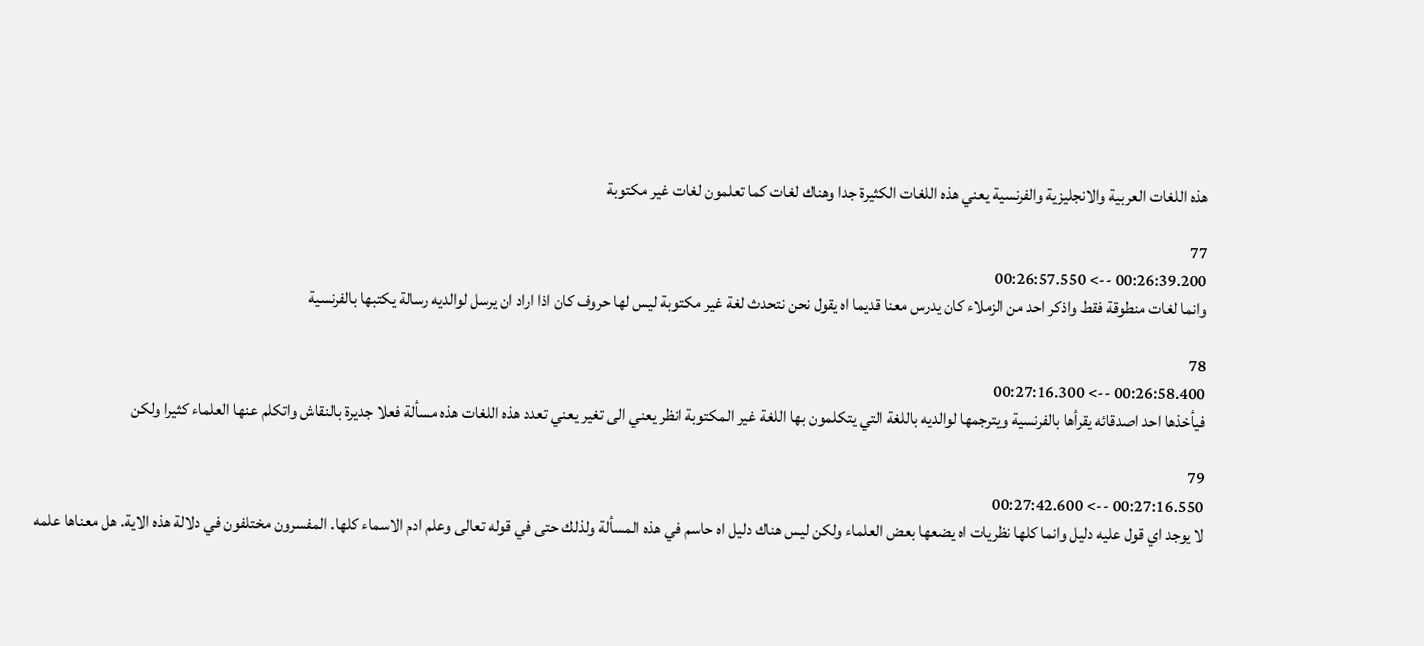هذه اللغات العربية والانجليزية والفرنسية يعني هذه اللغات الكثيرة جدا وهناك لغات كما تعلمون لغات غير مكتوبة

77
00:26:39.200 --> 00:26:57.550
وانما لغات منطوقة فقط واذكر احد من الزملاء كان يدرس معنا قديما اه يقول نحن نتحدث لغة غير مكتوبة ليس لها حروف كان اذا اراد ان يرسل لوالديه رسالة يكتبها بالفرنسية

78
00:26:58.400 --> 00:27:16.300
فيأخذها احد اصدقائه يقرأها بالفرنسية ويترجمها لوالديه باللغة التي يتكلمون بها اللغة غير المكتوبة انظر يعني الى تغير يعني تعدد هذه اللغات هذه مسألة فعلا جديرة بالنقاش واتكلم عنها العلماء كثيرا ولكن

79
00:27:16.550 --> 00:27:42.600
لا يوجد اي قول عليه دليل وانما كلها نظريات اه يضعها بعض العلماء ولكن ليس هناك دليل اه حاسم في هذه المسألة ولذلك حتى في قوله تعالى وعلم ادم الاسماء كلها. المفسرون مختلفون في دلالة هذه الاية. هل معناها علمه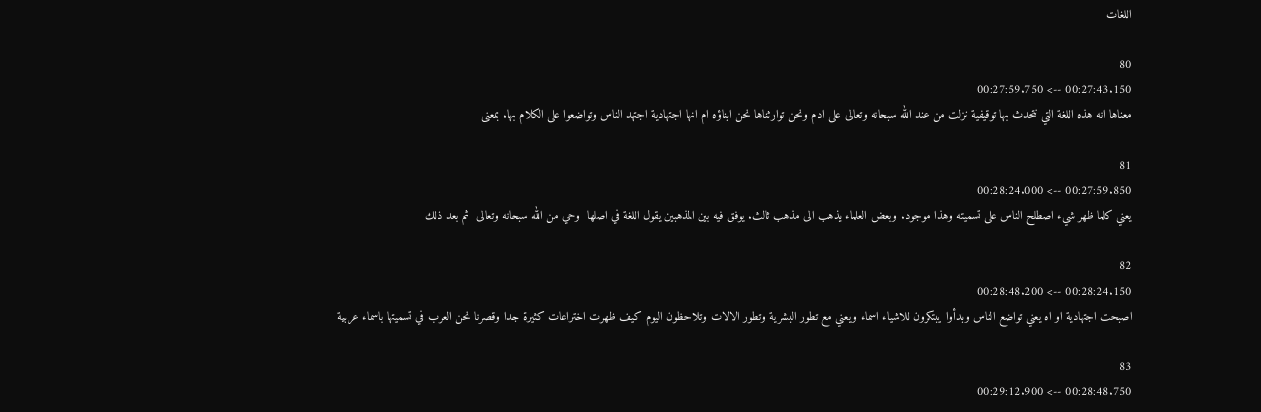اللغات

80
00:27:43.150 --> 00:27:59.750
معناها انه هذه اللغة التي نتحدث بها توقيفية نزلت من عند الله سبحانه وتعالى على ادم ونحن توارثناها نحن ابناؤه ام انها اجتهادية اجتهد الناس وتواضعوا على الكلام بها. بمعنى

81
00:27:59.850 --> 00:28:24.000
يعني كلما ظهر شيء اصطلح الناس على تسميته وهذا موجود. وبعض العلماء يذهب الى مذهب ثالث. يوفق فيه بين المذهبين يقول اللغة في اصلها  وحي من الله سبحانه وتعالى  ثم بعد ذلك

82
00:28:24.150 --> 00:28:48.200
اصبحت اجتهادية او اه يعني تواضع الناس وبدأوا يبتكرون للاشياء اسماء ويعني مع تطور البشرية وتطور الالات وتلاحظون اليوم كيف ظهرت اختراعات كثيرة جدا وقصرنا نحن العرب في تسميتها باسماء عربية

83
00:28:48.750 --> 00:29:12.900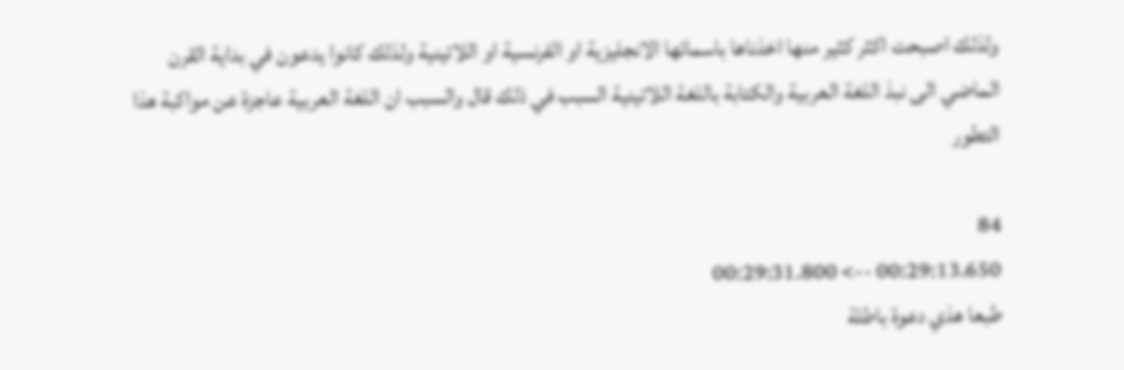ولذلك اصبحت اكثر كثير منها اخذناها باسمائها الانجليزية او الفرنسية او اللاتينية ولذلك كانوا يدعون في بداية القرن الماضي الى نبذ اللغة العربية والكتابة باللغة اللاتينية السبب في ذلك قال والسبب ان اللغة العربية عاجزة عن مواكبة هذا التطور

84
00:29:13.650 --> 00:29:31.800
طبعا هذي دعوة باطلة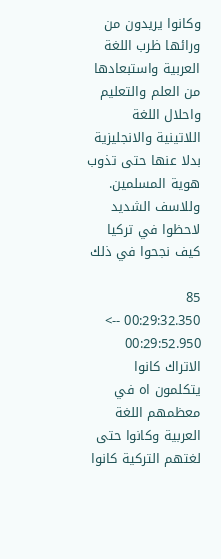وكانوا يريدون من ورائها ظرب اللغة العربية واستبعادها من العلم والتعليم واحلال اللغة اللاتينية والانجليزية بدلا عنها حتى تذوب هوية المسلمين. وللاسف الشديد لاحظوا في تركيا كيف نجحوا في ذلك

85
00:29:32.350 --> 00:29:52.950
الاتراك كانوا يتكلمون اه في معظمهم اللغة العربية وكانوا حتى لغتهم التركية كانوا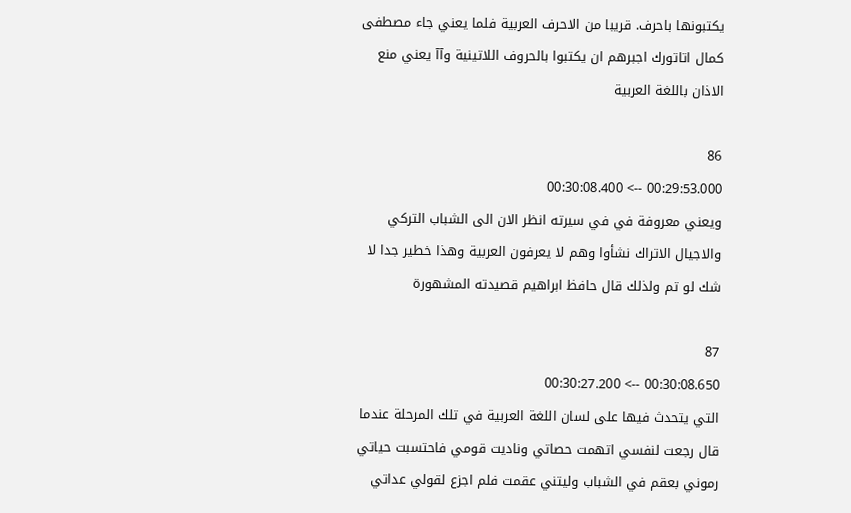يكتبونها باحرف. قريبا من الاحرف العربية فلما يعني جاء مصطفى كمال اتاتورك اجبرهم ان يكتبوا بالحروف اللاتينية وآآ يعني منع الاذان باللغة العربية

86
00:29:53.000 --> 00:30:08.400
ويعني معروفة في في سيرته انظر الان الى الشباب التركي والاجيال الاتراك نشأوا وهم لا يعرفون العربية وهذا خطير جدا لا شك لو تم ولذلك قال حافظ ابراهيم قصيدته المشهورة

87
00:30:08.650 --> 00:30:27.200
التي يتحدث فيها على لسان اللغة العربية في تلك المرحلة عندما قال رجعت لنفسي اتهمت حصاتي وناديت قومي فاحتسبت حياتي رموني بعقم في الشباب وليتني عقمت فلم اجزع لقولي عداتي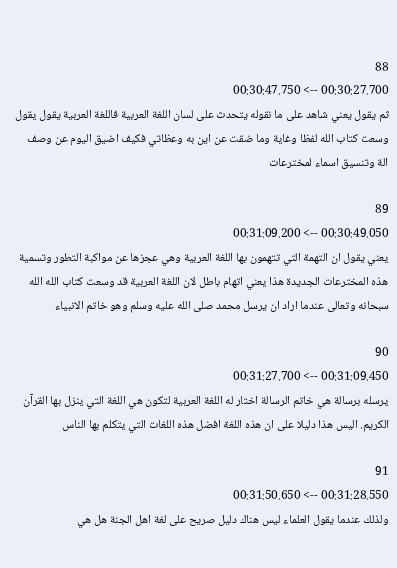88
00:30:27.700 --> 00:30:47.750
ثم يقول يعني شاهد على ما نقوله يتحدث على لسان اللغة العربية فاللغة العربية يقول يقول وسعت كتاب الله لفظا وغاية وما ضقت عن اين به وعظاتي فكيف اضيق اليوم عن وصف الة وتنسيق اسماء لمخترعات

89
00:30:49.050 --> 00:31:09.200
يعني يقول ان التهمة التي تتهمون بها اللغة العربية وهي عجزها عن مواكبة التطور وتسمية هذه المخترعات الجديدة هذا يعني اتهام باطل لان اللغة العربية قد وسعت كتاب الله الله سبحانه وتعالى عندما اراد ان يرسل محمد صلى الله عليه وسلم وهو خاتم الانبياء

90
00:31:09.450 --> 00:31:27.700
يرسله برسالة هي خاتم الرسالة اختار له اللغة العربية لتكون هي اللغة التي ينزل بها القرآن الكريم. اليس هذا دليلا على ان هذه اللغة افضل هذه اللغات التي يتكلم بها الناس

91
00:31:28.550 --> 00:31:50.650
ولذلك عندما يقول العلماء ليس هناك دليل صريح على لغة اهل الجنة هل هي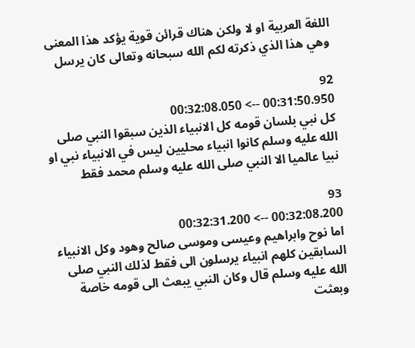اللغة العربية او لا ولكن هناك قرائن قوية يؤكد هذا المعنى وهي هذا الذي ذكرته لكم الله سبحانه وتعالى كان يرسل

92
00:31:50.950 --> 00:32:08.050
كل نبي بلسان قومه كل الانبياء الذين سبقوا النبي صلى الله عليه وسلم كانوا انبياء محليين ليس في الانبياء نبي او نبيا عالميا الا النبي صلى الله عليه وسلم محمد فقط

93
00:32:08.200 --> 00:32:31.200
اما نوح وابراهيم وعيسى وموسى صالح وهود وكل الانبياء السابقين كلهم انبياء يرسلون الى فقط لذلك النبي صلى الله عليه وسلم قال وكان النبي يبعث الى قومه خاصة وبعثت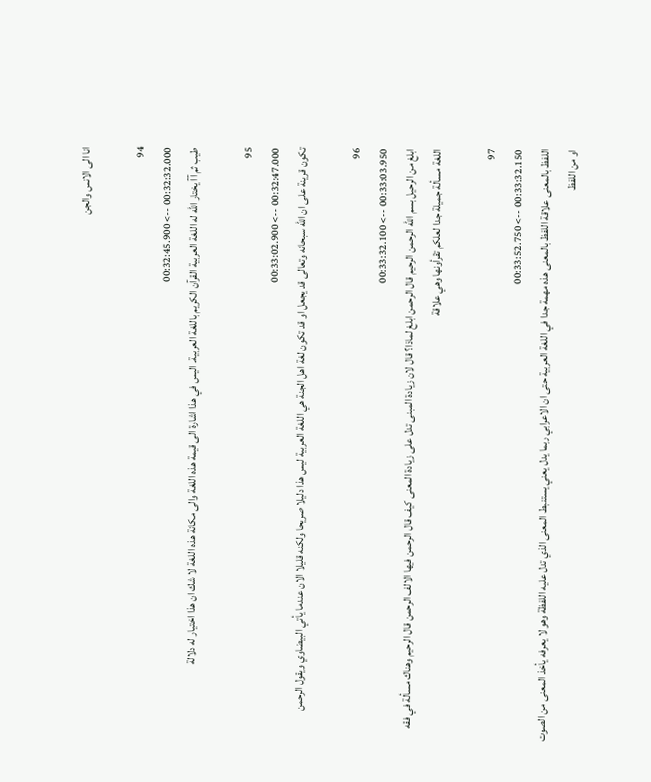انا الى الانس والجن

94
00:32:32.000 --> 00:32:45.900
طيب ثم آآ يختار الله له اللغة العربية القرآن الكريم باللغة العربية. اليس في هذا اشارة الى قيمة هذه اللغة والى مكانة هذه اللغة لا شك ان هذا اختيار له دلالة

95
00:32:47.000 --> 00:33:02.900
تكون قرينة على ان الله سبحانه وتعالى قد يجعل او قد تكون لغة اهل الجنة هي اللغة العربية ليس هذا دليلا صريحا ولكنه قليلا الان عندما يأتي البيضاوي ويقول الرحمن

96
00:33:03.950 --> 00:33:32.100
ابلغ من الرحيل بسم الله الرحمن الرحيم قال الرحمن ابلغ لماذا؟ قال لان زيادة المبنى تدل على زيادة المعنى كيف قال الرحمن فيها الالف الرحمن قال الرحيم وهناك مسألة في فقه اللغة مسألة جميلة جدا لعلكم تقرأونها وهي علاقة

97
00:33:32.150 --> 00:33:52.750
اللفظ بالمعنى علاقة اللفظ بالمعنى هذه مهمة جدا في اللغة العربية حتى ان الاعرابي ربما يدل يعني يستنبط المعنى الذي تدل عليه اللفظة وهو لا يعرفه يأخذ المعنى من الصوت او من اللفظ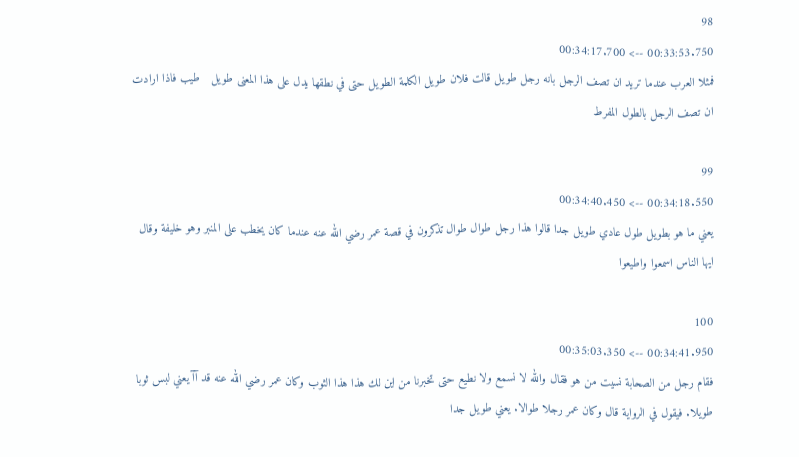98
00:33:53.750 --> 00:34:17.700
فمثلا العرب عندما تريد ان تصف الرجل بانه رجل طويل قالت فلان طويل الكلمة الطويل حتى في نطقها يدل على هذا المعنى طويل   طيب فاذا ارادت ان تصف الرجل بالطول المفرط

99
00:34:18.550 --> 00:34:40.450
يعني ما هو بطويل طول عادي طويل جدا قالوا هذا رجل طوال طوال تذكرون في قصة عمر رضي الله عنه عندما كان يخطب على المنبر وهو خليفة وقال ايها الناس اسمعوا واطيعوا

100
00:34:41.950 --> 00:35:03.350
فقام رجل من الصحابة نسيت من هو فقال والله لا نسمع ولا نطيع حتى تخبرنا من اين لك هذا هذا الثوب وكان عمر رضي الله عنه قد آآ يعني لبس ثوبا طويلا. فيقول في الرواية قال وكان عمر رجلا طوالا. يعني طويل جدا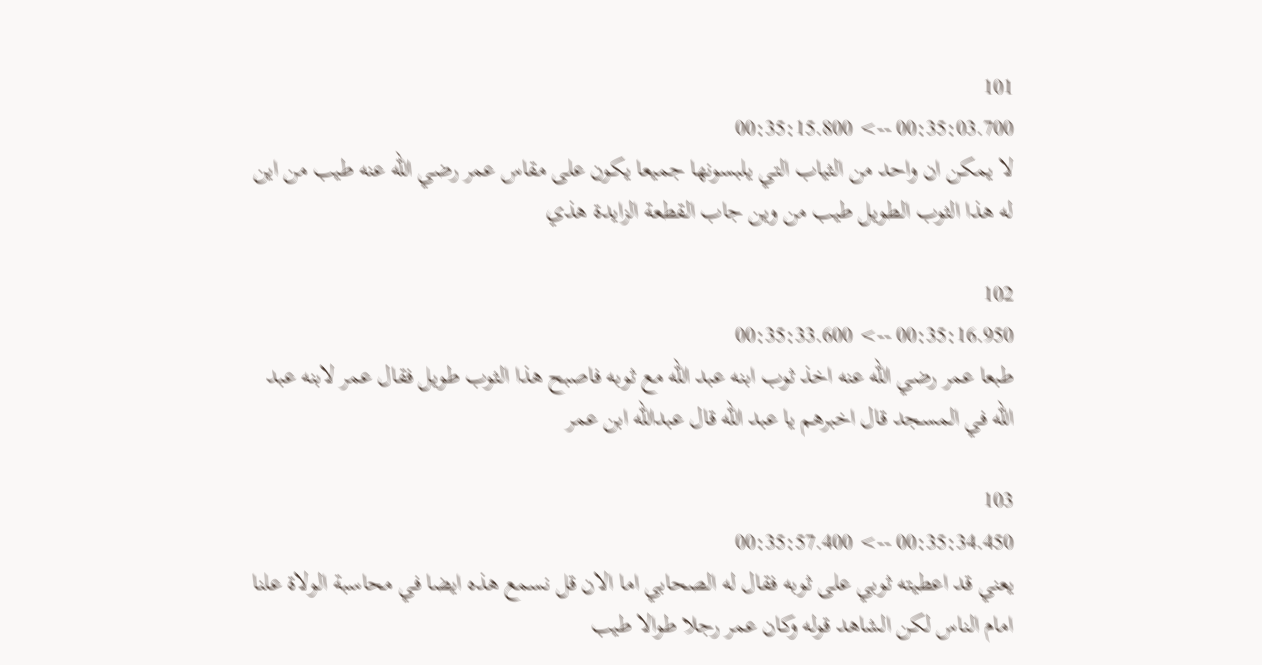101
00:35:03.700 --> 00:35:15.800
لا يمكن ان واحد من الثياب التي يلبسونها جميعا يكون على مقاس عمر رضي الله عنه طيب من اين له هذا الثوب الطويل طيب من وين جاب القطعة الزايدة هذي

102
00:35:16.950 --> 00:35:33.600
طبعا عمر رضي الله عنه اخذ ثوب ابنه عبد الله مع ثوبه فاصبح هذا الثوب طويل فقال عمر لابنه عبد الله في المسجد قال اخبرهم يا عبد الله قال عبدالله ابن عمر

103
00:35:34.450 --> 00:35:57.400
يعني قد اعطيته ثوبي على ثوبه فقال له الصحابي اما الان قل نسمع هذه ايضا في محاسبة الولاة علنا امام الناس لكن الشاهد قوله وكان عمر رجلا طوالا طيب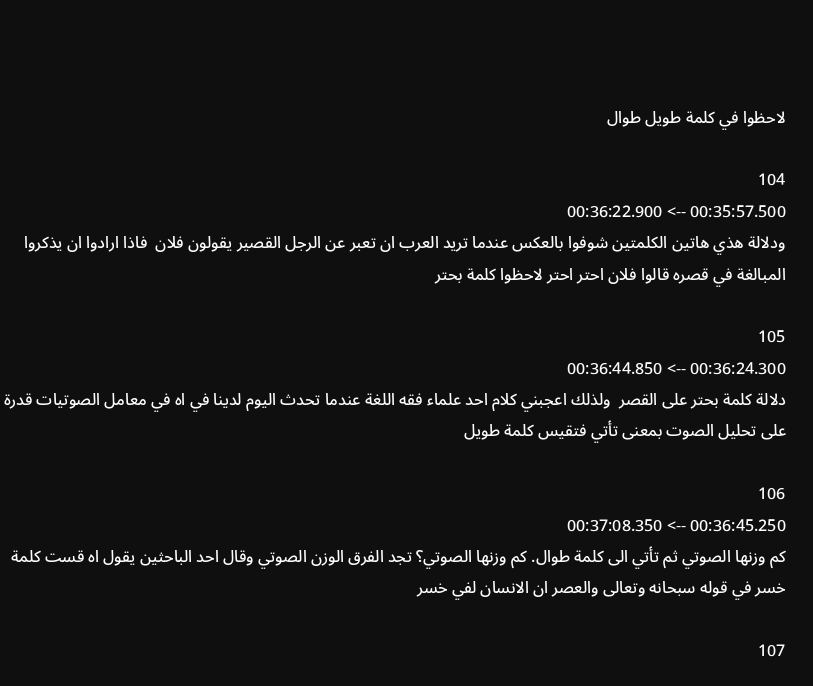لاحظوا في كلمة طويل طوال

104
00:35:57.500 --> 00:36:22.900
ودلالة هذي هاتين الكلمتين شوفوا بالعكس عندما تريد العرب ان تعبر عن الرجل القصير يقولون فلان  فاذا ارادوا ان يذكروا المبالغة في قصره قالوا فلان احتر احتر لاحظوا كلمة بحتر

105
00:36:24.300 --> 00:36:44.850
دلالة كلمة بحتر على القصر  ولذلك اعجبني كلام احد علماء فقه اللغة عندما تحدث اليوم لدينا في اه في معامل الصوتيات قدرة على تحليل الصوت بمعنى تأتي فتقيس كلمة طويل

106
00:36:45.250 --> 00:37:08.350
كم وزنها الصوتي ثم تأتي الى كلمة طوال. كم وزنها الصوتي؟ تجد الفرق الوزن الصوتي وقال احد الباحثين يقول اه قست كلمة خسر في قوله سبحانه وتعالى والعصر ان الانسان لفي خسر

107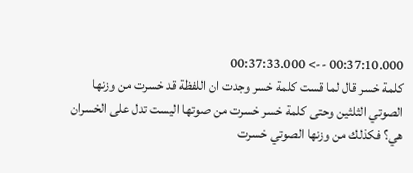00:37:10.000 --> 00:37:33.000
كلمة خسر قال لما قست كلمة خسر وجدت ان اللفظة قد خسرت من وزنها الصوتي الثلثين وحتى كلمة خسر خسرت من صوتها اليست تدل على الخسران هي؟ فكذلك من وزنها الصوتي خسرت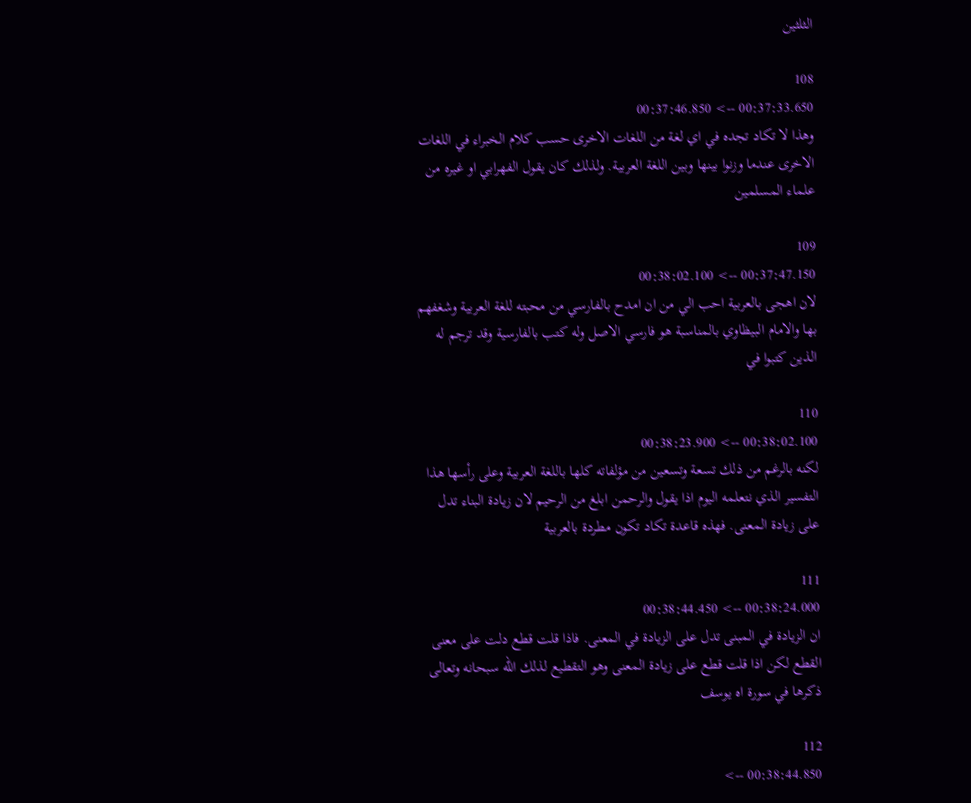الثلثين

108
00:37:33.650 --> 00:37:46.850
وهذا لا تكاد تجده في اي لغة من اللغات الاخرى حسب كلام الخبراء في اللغات الاخرى عندما وزنوا بينها وبين اللغة العربية. ولذلك كان يقول الفهرابي او غيره من علماء المسلمين

109
00:37:47.150 --> 00:38:02.100
لان اهجى بالعربية احب الي من ان امدح بالفارسي من محبته للغة العربية وشغفهم بها والامام البيظاوي بالمناسبة هو فارسي الاصل وله كتب بالفارسية وقد ترجم له الذين كتبوا في

110
00:38:02.100 --> 00:38:23.900
لكنه بالرغم من ذلك تسعة وتسعين من مؤلفاته كلها باللغة العربية وعلى رأسها هذا التفسير الذي نتعلمه اليوم اذا يقول والرحمن ابلغ من الرحيم لان زيادة البناء تدل على زيادة المعنى. فهذه قاعدة تكاد تكون مطردة بالعربية

111
00:38:24.000 --> 00:38:44.450
ان الزيادة في المبنى تدل على الزيادة في المعنى. فاذا قلت قطع دلت على معنى القطع لكن اذا قلت قطع على زيادة المعنى وهو التقطيع لذلك الله سبحانه وتعالى ذكرها في سورة اه يوسف

112
00:38:44.850 -->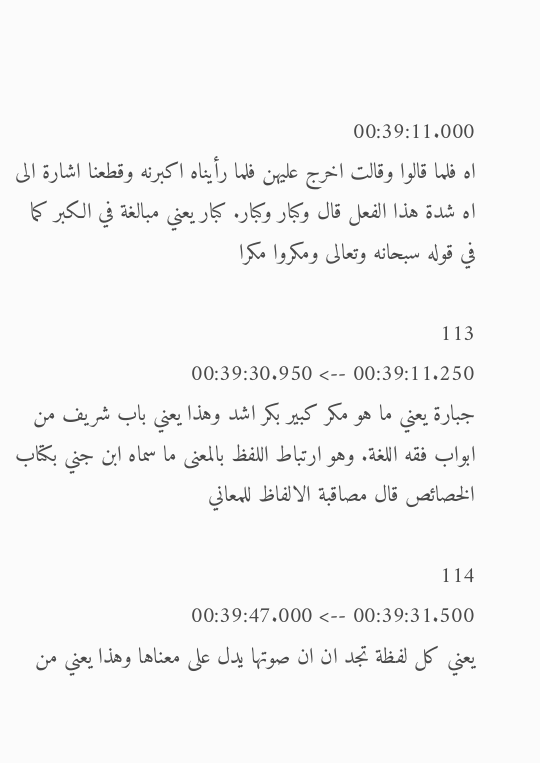00:39:11.000
اه فلما قالوا وقالت اخرج عليهن فلما رأيناه اكبرنه وقطعنا اشارة الى اه شدة هذا الفعل قال وكبار وكبار. كبار يعني مبالغة في الكبر كما في قوله سبحانه وتعالى ومكروا مكرا

113
00:39:11.250 --> 00:39:30.950
جبارة يعني ما هو مكر كبير بكر اشد وهذا يعني باب شريف من ابواب فقه اللغة. وهو ارتباط اللفظ بالمعنى ما سماه ابن جني بكتاب الخصائص قال مصاقبة الالفاظ للمعاني

114
00:39:31.500 --> 00:39:47.000
يعني كل لفظة تجد ان ان صوتها يدل على معناها وهذا يعني من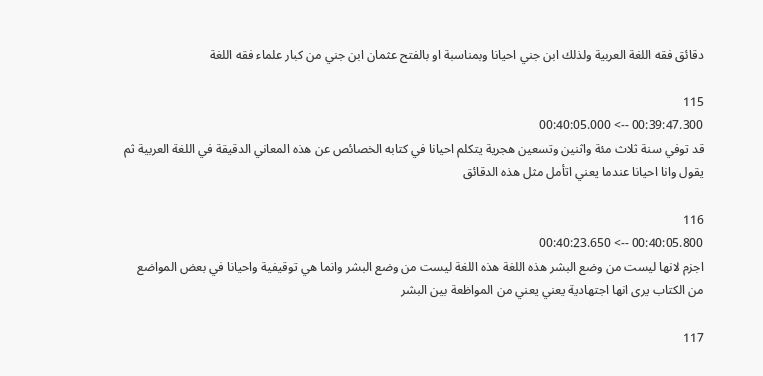دقائق فقه اللغة العربية ولذلك ابن جني احيانا وبمناسبة او بالفتح عثمان ابن جني من كبار علماء فقه اللغة

115
00:39:47.300 --> 00:40:05.000
قد توفي سنة ثلاث مئة واثنين وتسعين هجرية يتكلم احيانا في كتابه الخصائص عن هذه المعاني الدقيقة في اللغة العربية ثم يقول وانا احيانا عندما يعني اتأمل مثل هذه الدقائق

116
00:40:05.800 --> 00:40:23.650
اجزم لانها ليست من وضع البشر هذه اللغة هذه اللغة ليست من وضع البشر وانما هي توقيفية واحيانا في بعض المواضع من الكتاب يرى انها اجتهادية يعني يعني من المواظعة بين البشر

117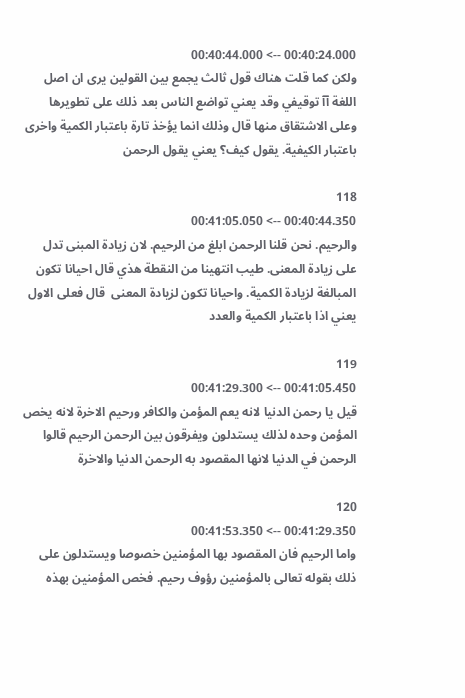00:40:24.000 --> 00:40:44.000
ولكن كما قلت هناك قول ثالث يجمع بين القولين يرى ان اصل اللغة آآ توقيفي وقد يعني تواضع الناس بعد ذلك على تطويرها وعلى الاشتقاق منها قال وذلك انما يؤخذ تارة باعتبار الكمية واخرى باعتبار الكيفية. يقول كيف؟ يعني يقول الرحمن

118
00:40:44.350 --> 00:41:05.050
والرحيم. نحن قلنا الرحمن ابلغ من الرحيم. لان زيادة المبنى تدل على زيادة المعنى. طيب انتهينا من النقطة هذي قال احيانا تكون المبالغة لزيادة الكمية. واحيانا تكون لزيادة المعنى  قال فعلى الاول يعني اذا باعتبار الكمية والعدد

119
00:41:05.450 --> 00:41:29.300
قيل يا رحمن الدنيا لانه يعم المؤمن والكافر ورحيم الاخرة لانه يخص المؤمن وحده لذلك يستدلون ويفرقون بين الرحمن الرحيم قالوا الرحمن في الدنيا لانها المقصود به الرحمن الدنيا والاخرة

120
00:41:29.350 --> 00:41:53.350
واما الرحيم فان المقصود بها المؤمنين خصوصا ويستدلون على ذلك بقوله تعالى بالمؤمنين رؤوف رحيم. فخص المؤمنين بهذه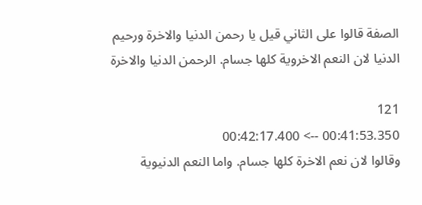الصفة قالوا على الثاني قيل يا رحمن الدنيا والاخرة ورحيم الدنيا لان النعم الاخروية كلها جسام. الرحمن الدنيا والاخرة

121
00:41:53.350 --> 00:42:17.400
وقالوا لان نعم الاخرة كلها جسام. واما النعم الدنيوية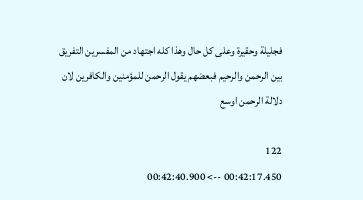فجليلة وحقيرة وعلى كل حال وهذا كله اجتهاد من المفسرين التفريق بين الرحمن والرحيم فبعضهم يقول الرحمن للمؤمنين والكافرين لان دلالة الرحمن اوسع

122
00:42:17.450 --> 00:42:40.900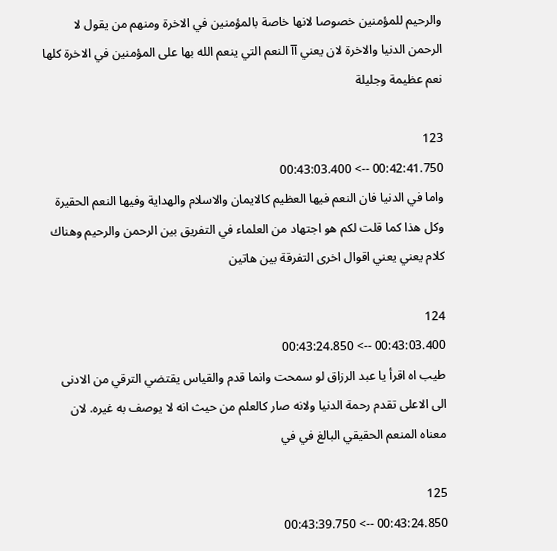والرحيم للمؤمنين خصوصا لانها خاصة بالمؤمنين في الاخرة ومنهم من يقول لا الرحمن الدنيا والاخرة لان يعني آآ النعم التي ينعم الله بها على المؤمنين في الاخرة كلها نعم عظيمة وجليلة

123
00:42:41.750 --> 00:43:03.400
واما في الدنيا فان النعم فيها العظيم كالايمان والاسلام والهداية وفيها النعم الحقيرة  وكل هذا كما قلت لكم هو اجتهاد من العلماء في التفريق بين الرحمن والرحيم وهناك كلام يعني يعني اقوال اخرى التفرقة بين هاتين

124
00:43:03.400 --> 00:43:24.850
طيب اه اقرأ يا عبد الرزاق لو سمحت وانما قدم والقياس يقتضي الترقي من الادنى الى الاعلى تقدم رحمة الدنيا ولانه صار كالعلم من حيث انه لا يوصف به غيره. لان معناه المنعم الحقيقي البالغ في في

125
00:43:24.850 --> 00:43:39.750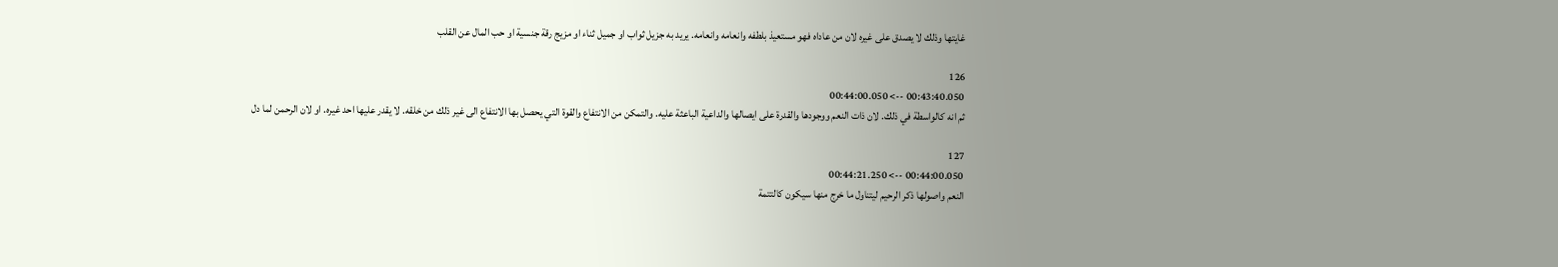غايتها وذلك لا يصدق على غيره لان من عاداه فهو مستعيذ بلطفه وانعامه وانعامه. يريد به جزيل ثواب او جميل ثناء او مزيج رقة جنسية او حب المال عن القلب

126
00:43:40.050 --> 00:44:00.050
ثم انه كالواسطة في ذلك. لان ذات النعم ووجودها والقدرة على ايصالها والداعية الباعثة عليه. والتمكن من الانتفاع والقوة التي يحصل بها الانتفاع الى غير ذلك من خلقه. لا يقدر عليها احد غيره. او لان الرحمن لما دل

127
00:44:00.050 --> 00:44:21.250
النعم واصولها ذكر الرحيم ليتناول ما خرج منها سيكون كالتتمة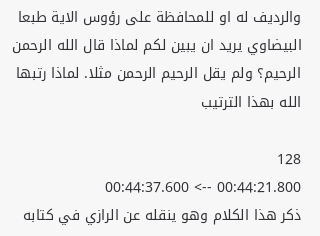والرديف له او للمحافظة على رؤوس الاية طبعا البيضاوي يريد ان يبين لكم لماذا قال الله الرحمن الرحيم؟ ولم يقل الرحيم الرحمن مثلا. لماذا رتبها الله بهذا الترتيب

128
00:44:21.800 --> 00:44:37.600
ذكر هذا الكلام وهو ينقله عن الرازي في كتابه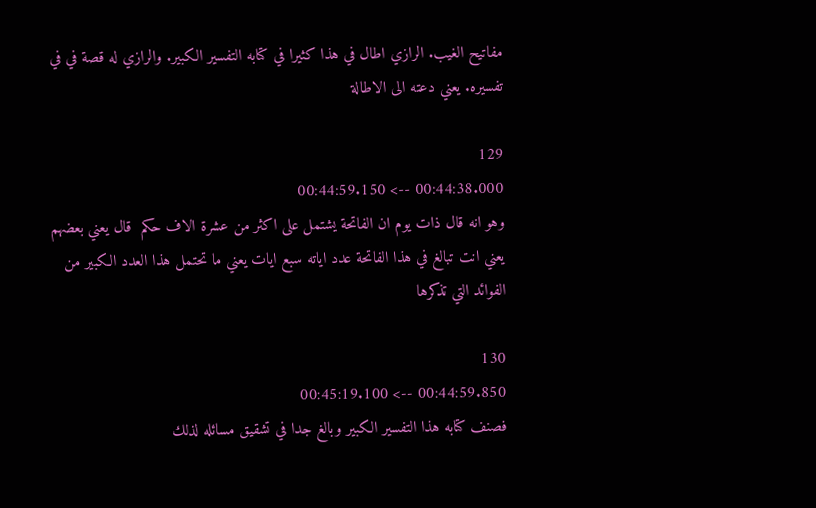مفاتيح الغيب. الرازي اطال في هذا كثيرا في كتابه التفسير الكبير. والرازي له قصة في في تفسيره. يعني دعته الى الاطالة

129
00:44:38.000 --> 00:44:59.150
وهو انه قال ذات يوم ان الفاتحة يشتمل على اكثر من عشرة الاف حكم  قال يعني بعضهم يعني انت تبالغ في هذا الفاتحة عدد اياته سبع ايات يعني ما تحتمل هذا العدد الكبير من الفوائد التي تذكرها

130
00:44:59.850 --> 00:45:19.100
فصنف كتابه هذا التفسير الكبير وبالغ جدا في تشقيق مسائله لذلك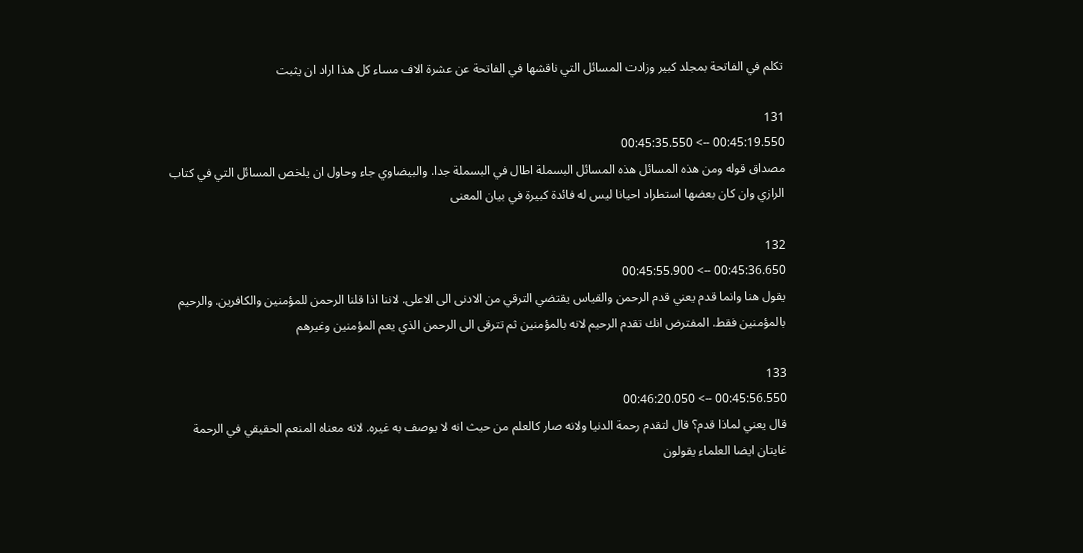تكلم في الفاتحة بمجلد كبير وزادت المسائل التي ناقشها في الفاتحة عن عشرة الاف مساء كل هذا اراد ان يثبت

131
00:45:19.550 --> 00:45:35.550
مصداق قوله ومن هذه المسائل هذه المسائل البسملة اطال في البسملة جدا. والبيضاوي جاء وحاول ان يلخص المسائل التي في كتاب الرازي وان كان بعضها استطراد احيانا ليس له فائدة كبيرة في بيان المعنى

132
00:45:36.650 --> 00:45:55.900
يقول هنا وانما قدم يعني قدم الرحمن والقياس يقتضي الترقي من الادنى الى الاعلى. لاننا اذا قلنا الرحمن للمؤمنين والكافرين. والرحيم بالمؤمنين فقط. المفترض انك تقدم الرحيم لانه بالمؤمنين ثم تترقى الى الرحمن الذي يعم المؤمنين وغيرهم

133
00:45:56.550 --> 00:46:20.050
قال يعني لماذا قدم؟ قال لتقدم رحمة الدنيا ولانه صار كالعلم من حيث انه لا يوصف به غيره. لانه معناه المنعم الحقيقي في الرحمة غايتان ايضا العلماء يقولون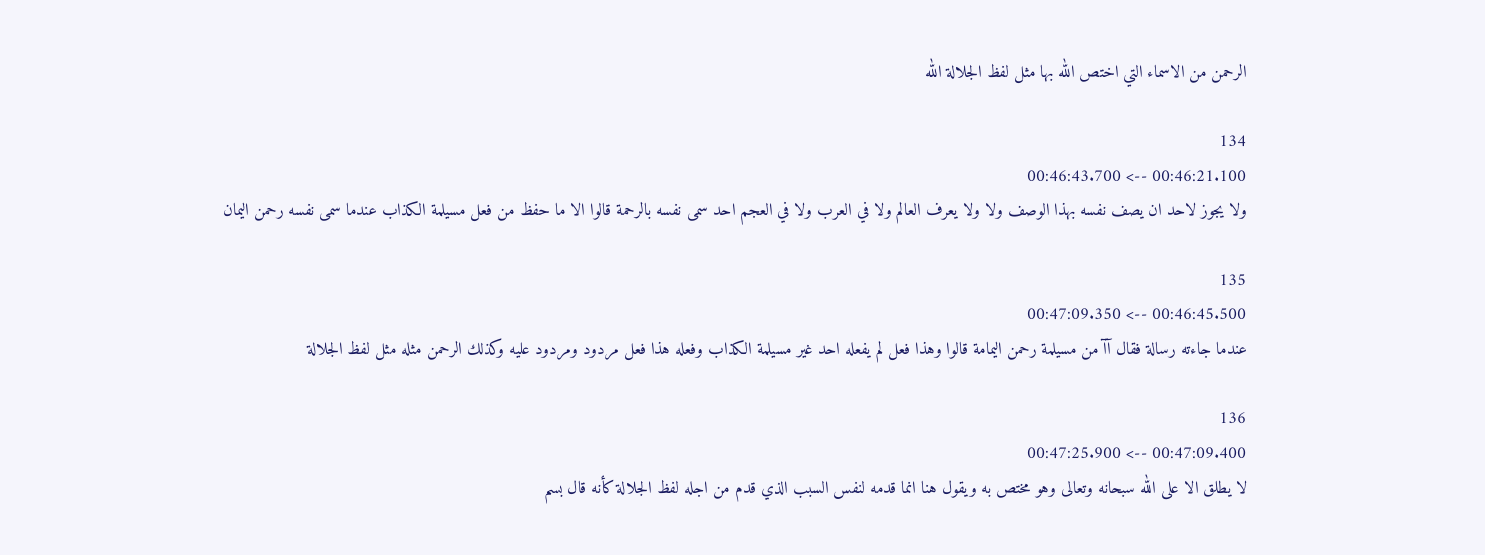الرحمن من الاسماء التي اختص الله بها مثل لفظ الجلالة الله

134
00:46:21.100 --> 00:46:43.700
ولا يجوز لاحد ان يصف نفسه بهذا الوصف ولا ولا يعرف العالم ولا في العرب ولا في العجم احد سمى نفسه بالرحمة قالوا الا ما حفظ من فعل مسيلمة الكذاب عندما سمى نفسه رحمن اليمان

135
00:46:45.500 --> 00:47:09.350
عندما جاءته رسالة فقال آآ من مسيلمة رحمن اليمامة قالوا وهذا فعل لم يفعله احد غير مسيلمة الكذاب وفعله هذا فعل مردود ومردود عليه وكذلك الرحمن مثله مثل لفظ الجلالة

136
00:47:09.400 --> 00:47:25.900
لا يطلق الا على الله سبحانه وتعالى وهو مختص به ويقول هنا انما قدمه لنفس السبب الذي قدم من اجله لفظ الجلالة كأنه قال بسم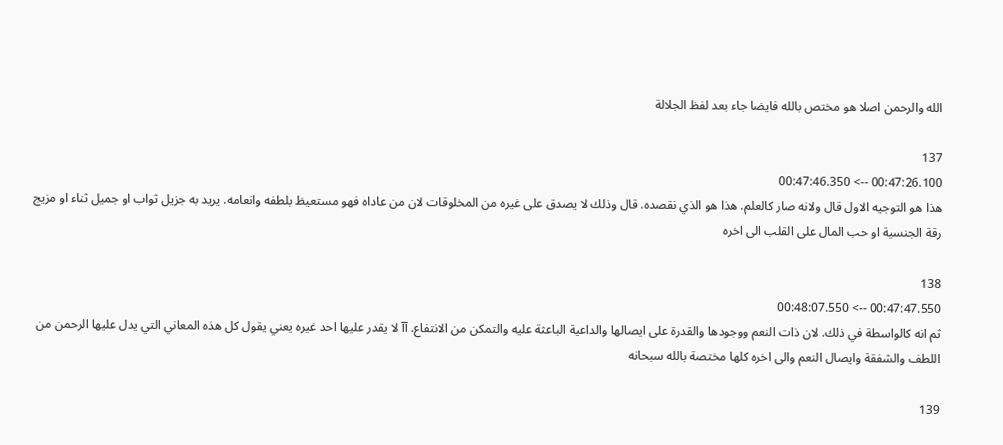الله والرحمن اصلا هو مختص بالله فايضا جاء بعد لفظ الجلالة

137
00:47:26.100 --> 00:47:46.350
هذا هو التوجيه الاول قال ولانه صار كالعلم. هذا هو الذي نقصده. قال وذلك لا يصدق على غيره من المخلوقات لان من عاداه فهو مستعيظ بلطفه وانعامه. يريد به جزيل ثواب او جميل ثناء او مزيج رقة الجنسية او حب المال على القلب الى اخره

138
00:47:47.550 --> 00:48:07.550
ثم انه كالواسطة في ذلك. لان ذات النعم ووجودها والقدرة على ايصالها والداعية الباعثة عليه والتمكن من الانتفاع. آآ لا يقدر عليها احد غيره يعني يقول كل هذه المعاني التي يدل عليها الرحمن من اللطف والشفقة وايصال النعم والى اخره كلها مختصة بالله سبحانه

139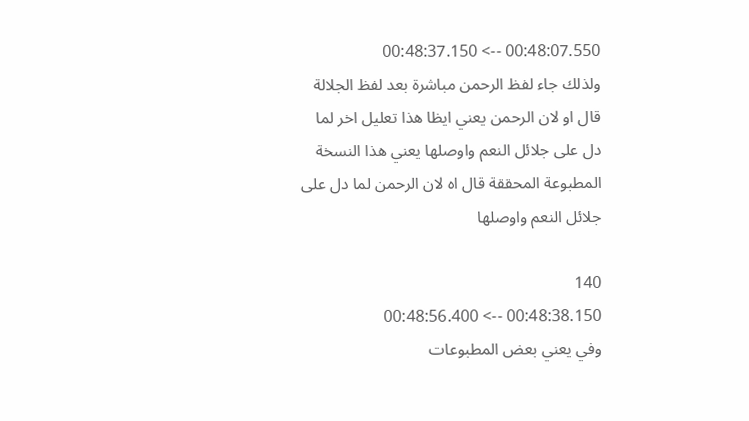00:48:07.550 --> 00:48:37.150
ولذلك جاء لفظ الرحمن مباشرة بعد لفظ الجلالة قال او لان الرحمن يعني ايظا هذا تعليل اخر لما دل على جلائل النعم واوصلها يعني هذا النسخة المطبوعة المحققة قال اه لان الرحمن لما دل على جلائل النعم واوصلها

140
00:48:38.150 --> 00:48:56.400
وفي يعني بعض المطبوعات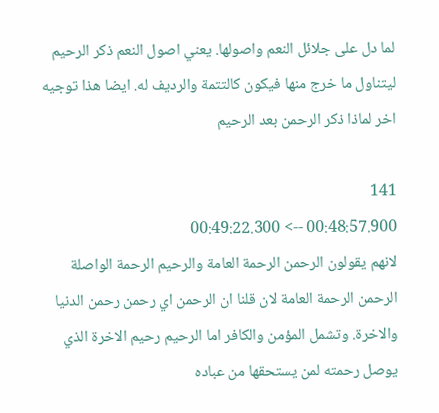لما دل على جلائل النعم واصولها. يعني اصول النعم ذكر الرحيم ليتناول ما خرج منها فيكون كالتتمة والرديف له. ايضا هذا توجيه اخر لماذا ذكر الرحمن بعد الرحيم

141
00:48:57.900 --> 00:49:22.300
لانهم يقولون الرحمن الرحمة العامة والرحيم الرحمة الواصلة الرحمن الرحمة العامة لان قلنا ان الرحمن اي رحمن رحمن الدنيا والاخرة. وتشمل المؤمن والكافر اما الرحيم رحيم الاخرة الذي يوصل رحمته لمن يستحقها من عباده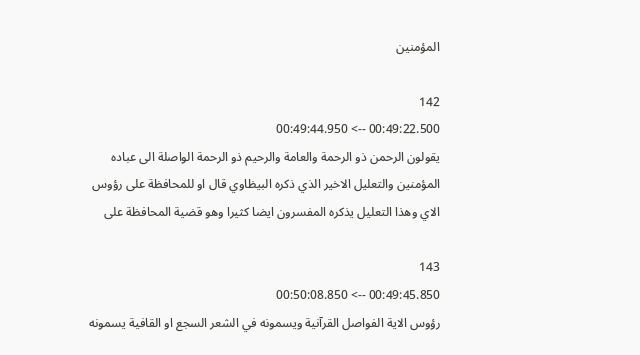المؤمنين

142
00:49:22.500 --> 00:49:44.950
يقولون الرحمن ذو الرحمة والعامة والرحيم ذو الرحمة الواصلة الى عباده المؤمنين والتعليل الاخير الذي ذكره البيظاوي قال او للمحافظة على رؤوس الاي وهذا التعليل يذكره المفسرون ايضا كثيرا وهو قضية المحافظة على

143
00:49:45.850 --> 00:50:08.850
رؤوس الاية الفواصل القرآنية ويسمونه في الشعر السجع او القافية يسمونه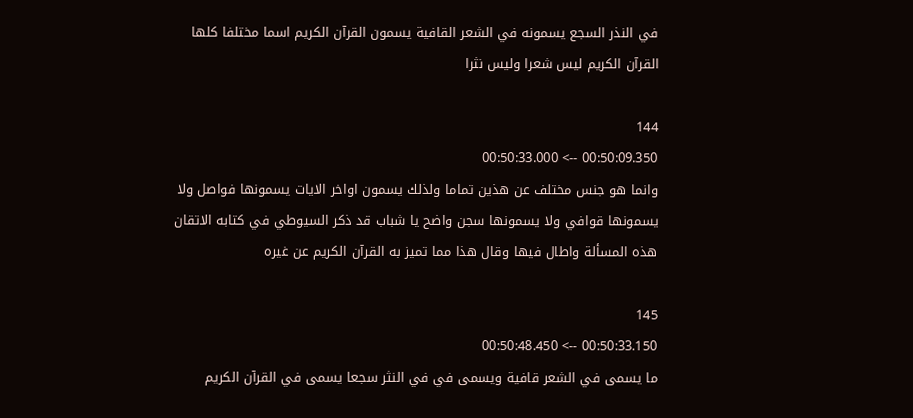في النذر السجع يسمونه في الشعر القافية يسمون القرآن الكريم اسما مختلفا كلها القرآن الكريم ليس شعرا وليس نثرا

144
00:50:09.350 --> 00:50:33.000
وانما هو جنس مختلف عن هذين تماما ولذلك يسمون اواخر الايات يسمونها فواصل ولا يسمونها قوافي ولا يسمونها سجن واضح يا شباب قد ذكر السيوطي في كتابه الاتقان هذه المسألة واطال فيها وقال هذا مما تميز به القرآن الكريم عن غيره

145
00:50:33.150 --> 00:50:48.450
ما يسمى في الشعر قافية ويسمى في في النثر سجعا يسمى في القرآن الكريم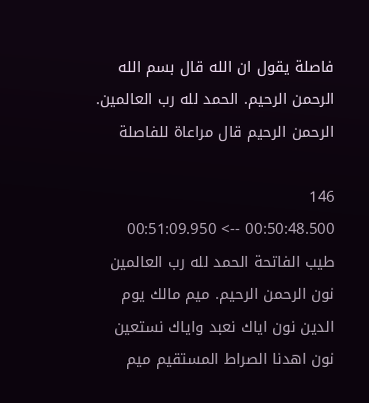فاصلة يقول ان الله قال بسم الله الرحمن الرحيم. الحمد لله رب العالمين. الرحمن الرحيم قال مراعاة للفاصلة

146
00:50:48.500 --> 00:51:09.950
طيب الفاتحة الحمد لله رب العالمين نون الرحمن الرحيم. ميم مالك يوم الدين نون اياك نعبد واياك نستعين نون اهدنا الصراط المستقيم ميم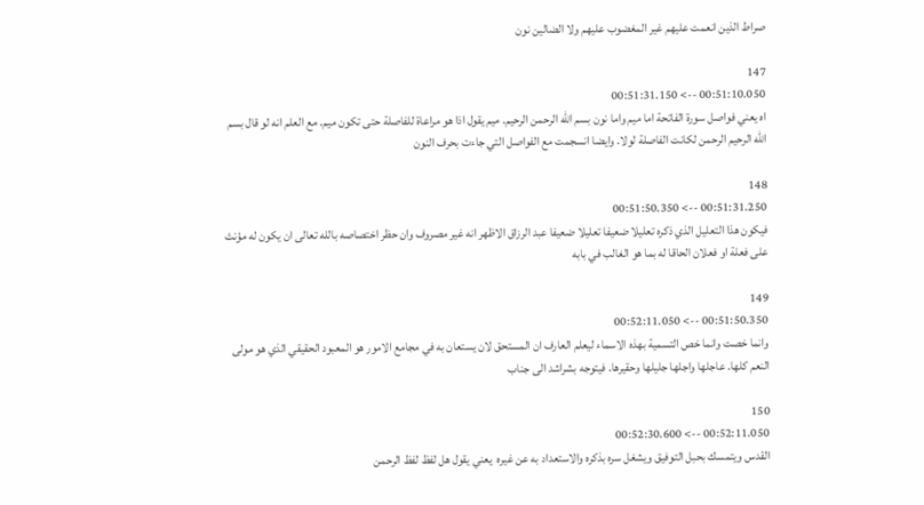صراط الذين انعمت عليهم غير المغضوب عليهم ولا الضالين نون

147
00:51:10.050 --> 00:51:31.150
اه يعني فواصل سورة الفاتحة اما ميم واما نون بسم الله الرحمن الرحيم. ميم يقول اذا هو مراعاة للفاصلة حتى تكون ميم. مع العلم انه لو قال بسم الله الرحيم الرحمن لكانت الفاصلة لولا. وايضا انسجمت مع الفواصل التي جاءت بحرف النون

148
00:51:31.250 --> 00:51:50.350
فيكون هذا التعليل الذي ذكره تعليلا ضعيفا تعليلا ضعيفا عبد الرزاق الاظهر انه غير مصروف وان حظر اختصاصه بالله تعالى ان يكون له مؤنث على فعلة او فعلان الحاقا له بما هو الغالب في بابه

149
00:51:50.350 --> 00:52:11.050
وانما خصت وانما خص التسمية بهذه الاسماء ليعلم العارف ان المستحق لان يستعان به في مجامع الامور هو المعبود الحقيقي الذي هو مولى النعم كلها. عاجلها واجلها جليلها وحقيرها. فيتوجه بشراشد الى جناب

150
00:52:11.050 --> 00:52:30.600
القدس ويتمسك بحبل التوفيق ويشغل سره بذكره والاستعداد به عن غيره  يعني يقول هل لفظ لفظ الرحمن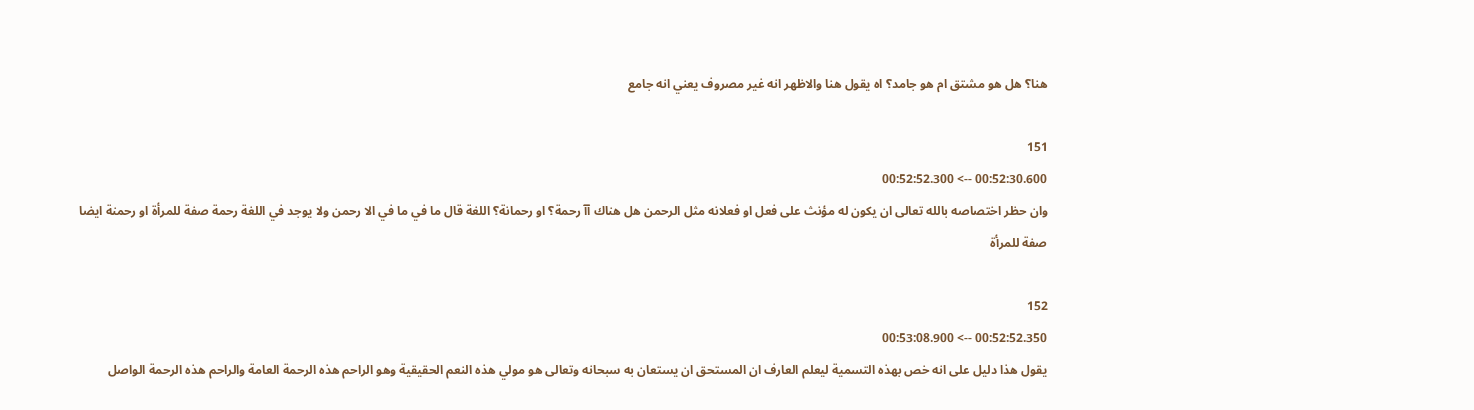هنا؟ هل هو مشتق ام هو جامد؟ اه يقول هنا والاظهر انه غير مصروف يعني انه جامع

151
00:52:30.600 --> 00:52:52.300
وان حظر اختصاصه بالله تعالى ان يكون له مؤنث على فعل او فعلانه مثل الرحمن هل هناك آآ رحمة؟ او رحمانة؟ اللغة قال ما في ما في الا رحمن ولا يوجد في اللغة رحمة صفة للمرأة او رحمنة ايضا صفة للمرأة

152
00:52:52.350 --> 00:53:08.900
يقول هذا دليل على انه خص بهذه التسمية ليعلم العارف ان المستحق ان يستعان به سبحانه وتعالى هو مولي هذه النعم الحقيقية وهو الراحم هذه الرحمة العامة والراحم هذه الرحمة الواصل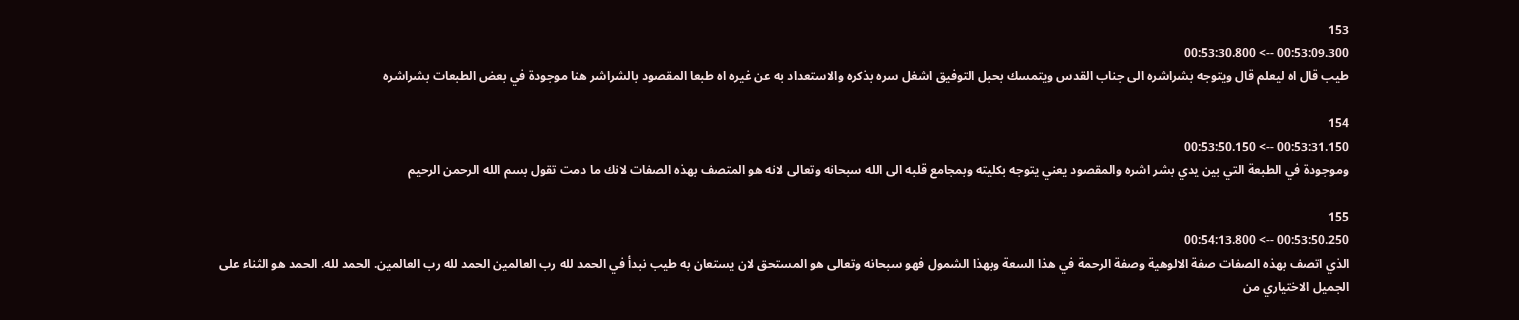153
00:53:09.300 --> 00:53:30.800
طيب قال اه ليعلم قال ويتوجه بشراشره الى جناب القدس ويتمسك بحبل التوفيق اشغل سره بذكره والاستعداد به عن غيره اه طبعا المقصود بالشراشر هنا موجودة في بعض الطبعات بشراشره

154
00:53:31.150 --> 00:53:50.150
وموجودة في الطبعة التي بين يدي بشر اشره والمقصود يعني يتوجه بكليته وبمجامع قلبه الى الله سبحانه وتعالى لانه هو المتصف بهذه الصفات لانك ما دمت تقول بسم الله الرحمن الرحيم

155
00:53:50.250 --> 00:54:13.800
الذي اتصف بهذه الصفات صفة الالوهية وصفة الرحمة في هذا السعة وبهذا الشمول فهو سبحانه وتعالى هو المستحق لان يستعان به طيب نبدأ في الحمد لله رب العالمين الحمد لله رب العالمين. الحمد لله. الحمد هو الثناء على الجميل الاختياري من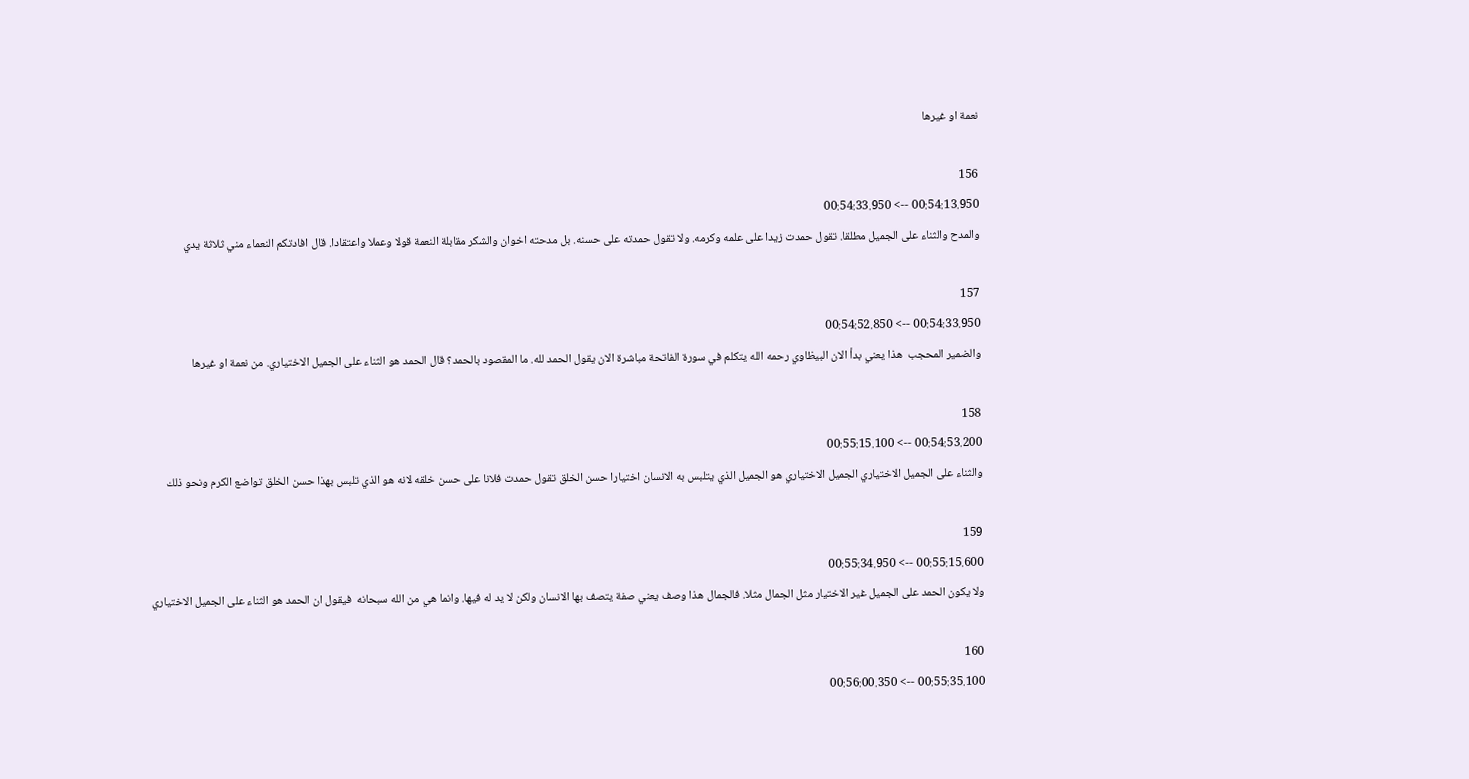نعمة او غيرها

156
00:54:13.950 --> 00:54:33.950
والمدح والثناء على الجميل مطلقا. تقول حمدت زيدا على علمه وكرمه. ولا تقول حمدته على حسنه. بل مدحته اخوان والشكر مقابلة النعمة قولا وعملا واعتقادا. قال افادتكم النعماء مني ثلاثة يدي

157
00:54:33.950 --> 00:54:52.850
والضمير المحجب  هذا يعني بدأ الان البيظاوي رحمه الله يتكلم في سورة الفاتحة مباشرة الان يقول الحمد لله. ما المقصود بالحمد؟ قال الحمد هو الثناء على الجميل الاختياري. من نعمة او غيرها

158
00:54:53.200 --> 00:55:15.100
والثناء على الجميل الاختياري الجميل الاختياري هو الجميل الذي يتلبس به الانسان اختيارا حسن الخلق تقول حمدت فلانا على حسن خلقه لانه هو الذي تلبس بهذا حسن الخلق تواضع الكرم ونحو ذلك

159
00:55:15.600 --> 00:55:34.950
ولا يكون الحمد على الجميل غير الاختيار مثل الجمال مثلا. فالجمال هذا وصف يعني صفة يتصف بها الانسان ولكن لا يد له فيها. وانما هي من الله سبحانه  فيقول ان الحمد هو الثناء على الجميل الاختياري

160
00:55:35.100 --> 00:56:00.350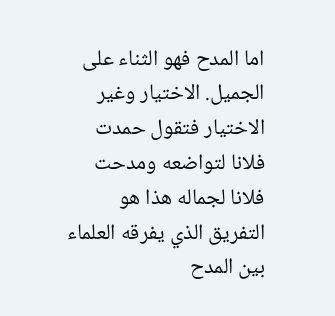اما المدح فهو الثناء على الجميل. الاختيار وغير الاختيار فتقول حمدت فلانا لتواضعه ومدحت فلانا لجماله هذا هو التفريق الذي يفرقه العلماء بين المدح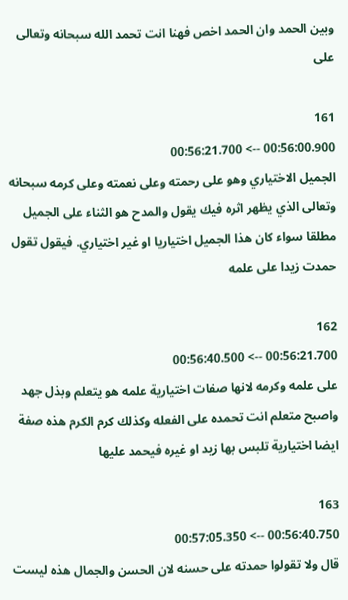وبين الحمد وان الحمد اخص فهنا انت تحمد الله سبحانه وتعالى على

161
00:56:00.900 --> 00:56:21.700
الجميل الاختياري وهو على رحمته وعلى نعمته وعلى كرمه سبحانه وتعالى الذي يظهر اثره فيك يقول والمدح هو الثناء على الجميل مطلقا سواء كان هذا الجميل اختياريا او غير اختياري. فيقول تقول حمدت زيدا على علمه

162
00:56:21.700 --> 00:56:40.500
على علمه وكرمه لانها صفات اختيارية علمه هو يتعلم وبذل جهد واصبح متعلم انت تحمده على الفعله وكذلك كرم الكرم هذه صفة ايضا اختيارية تلبس بها زيد او غيره فيحمد عليها

163
00:56:40.750 --> 00:57:05.350
قال ولا تقولوا حمدته على حسنه لان الحسن والجمال هذه ليست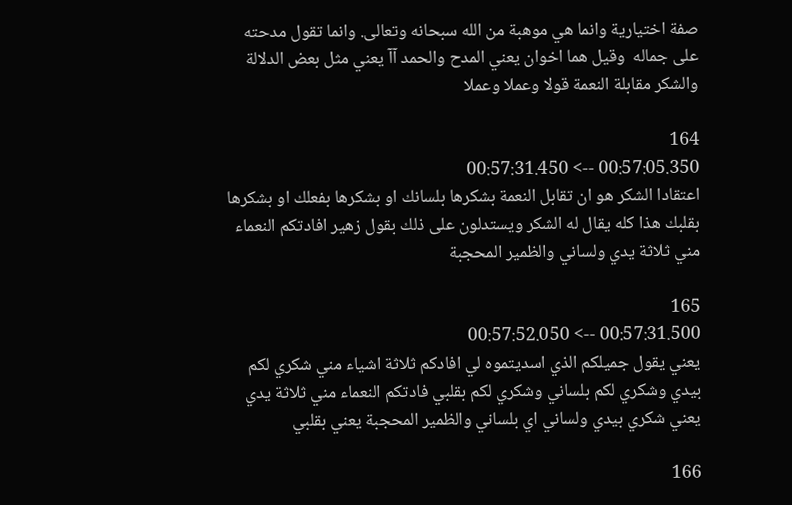صفة اختيارية وانما هي موهبة من الله سبحانه وتعالى. وانما تقول مدحته على جماله  وقيل هما اخوان يعني المدح والحمد آآ يعني مثل بعض الدلالة والشكر مقابلة النعمة قولا وعملا وعملا

164
00:57:05.350 --> 00:57:31.450
اعتقادا الشكر هو ان تقابل النعمة بشكرها بلسانك او بشكرها بفعلك او بشكرها بقلبك هذا كله يقال له الشكر ويستدلون على ذلك بقول زهير افادتكم النعماء مني ثلاثة يدي ولساني والظمير المحجبة

165
00:57:31.500 --> 00:57:52.050
يعني يقول جميلكم الذي اسديتموه لي افادكم ثلاثة اشياء مني شكري لكم بيدي وشكري لكم بلساني وشكري لكم بقلبي فادتكم النعماء مني ثلاثة يدي يعني شكري بيدي ولساني اي بلساني والظمير المحجبة يعني بقلبي

166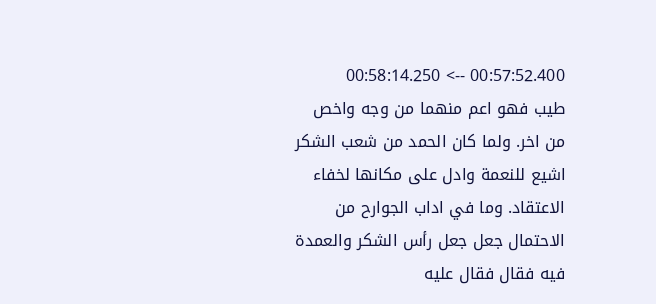00:57:52.400 --> 00:58:14.250
طيب فهو اعم منهما من وجه واخص من اخر. ولما كان الحمد من شعب الشكر اشيع للنعمة وادل على مكانها لخفاء الاعتقاد. وما في اداب الجوارح من الاحتمال جعل جعل رأس الشكر والعمدة فيه فقال فقال عليه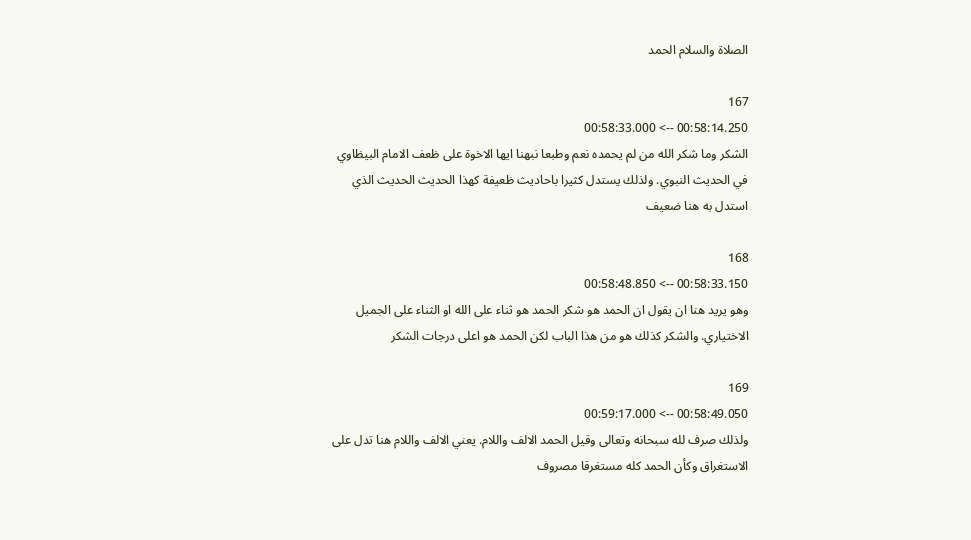الصلاة والسلام الحمد

167
00:58:14.250 --> 00:58:33.000
الشكر وما شكر الله من لم يحمده نعم وطبعا نبهنا ايها الاخوة على ظعف الامام البيظاوي في الحديث النبوي. ولذلك يستدل كثيرا باحاديث ظعيفة كهذا الحديث الحديث الذي استدل به هنا ضعيف

168
00:58:33.150 --> 00:58:48.850
وهو يريد هنا ان يقول ان الحمد هو شكر الحمد هو ثناء على الله او الثناء على الجميل الاختياري. والشكر كذلك هو من هذا الباب لكن الحمد هو اعلى درجات الشكر

169
00:58:49.050 --> 00:59:17.000
ولذلك صرف لله سبحانه وتعالى وقيل الحمد الالف واللام. يعني الالف واللام هنا تدل على الاستغراق وكأن الحمد كله مستغرقا مصروف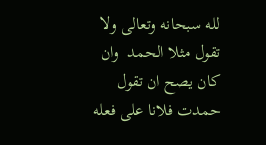لله سبحانه وتعالى ولا تقول مثلا الحمد  وان كان يصح ان تقول حمدت فلانا على فعله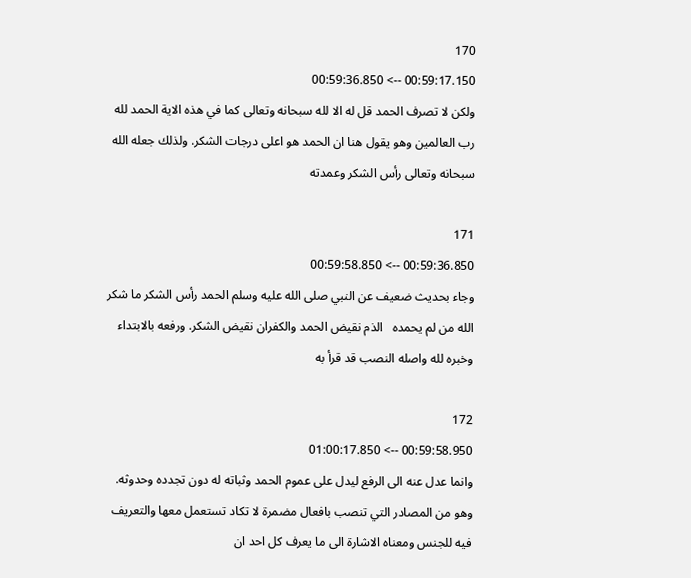170
00:59:17.150 --> 00:59:36.850
ولكن لا تصرف الحمد قل له الا لله سبحانه وتعالى كما في هذه الاية الحمد لله رب العالمين وهو يقول هنا ان الحمد هو اعلى درجات الشكر. ولذلك جعله الله سبحانه وتعالى رأس الشكر وعمدته

171
00:59:36.850 --> 00:59:58.850
وجاء بحديث ضعيف عن النبي صلى الله عليه وسلم الحمد رأس الشكر ما شكر الله من لم يحمده   الذم نقيض الحمد والكفران نقيض الشكر. ورفعه بالابتداء وخبره لله واصله النصب قد قرأ به

172
00:59:58.950 --> 01:00:17.850
وانما عدل عنه الى الرفع ليدل على عموم الحمد وثباته له دون تجدده وحدوثه. وهو من المصادر التي تنصب بافعال مضمرة لا تكاد تستعمل معها والتعريف فيه للجنس ومعناه الاشارة الى ما يعرف كل احد ان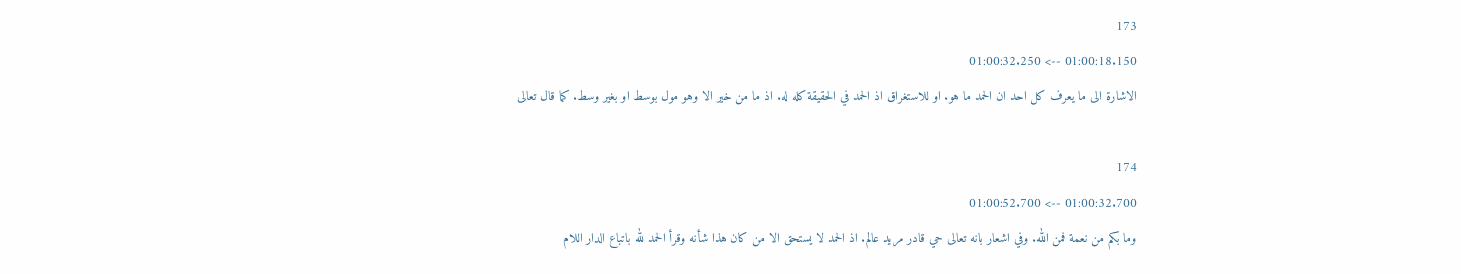173
01:00:18.150 --> 01:00:32.250
الاشارة الى ما يعرف كل احد ان الحمد ما هو. او للاستغراق اذ الحمد في الحقيقة كله له. اذ ما من خير الا وهو مول بوسط او بغير وسط. كما قال تعالى

174
01:00:32.700 --> 01:00:52.700
وما بكم من نعمة فمن الله. وفي اشعار بانه تعالى حي قادر مريد عالم. اذ الحمد لا يستحق الا من كان هذا شأنه وقرأ الحمد لله باتباع الدار اللام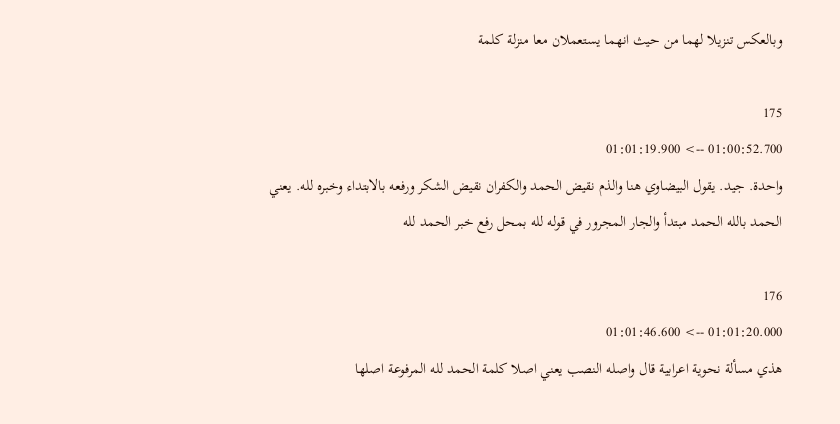وبالعكس تنزيلا لهما من حيث انهما يستعملان معا منزلة كلمة

175
01:00:52.700 --> 01:01:19.900
واحدة. جيد. يقول البيضاوي هنا والذم نقيض الحمد والكفران نقيض الشكر ورفعه بالابتداء وخبره لله. يعني الحمد بالله الحمد مبتدأ والجار المجرور في قوله لله بمحل رفع خبر الحمد لله

176
01:01:20.000 --> 01:01:46.600
هذي مسألة نحوية اعرابية قال واصله النصب يعني اصلا كلمة الحمد لله المرفوعة اصلها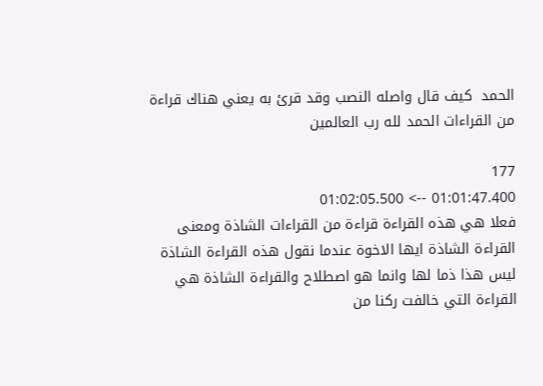الحمد  كيف قال واصله النصب وقد قرئ به يعني هناك قراءة من القراءات الحمد لله رب العالمين

177
01:01:47.400 --> 01:02:05.500
فعلا هي هذه القراءة قراءة من القراءات الشاذة ومعنى القراءة الشاذة ايها الاخوة عندما نقول هذه القراءة الشاذة ليس هذا ذما لها وانما هو اصطلاح والقراءة الشاذة هي القراءة التي خالفت ركنا من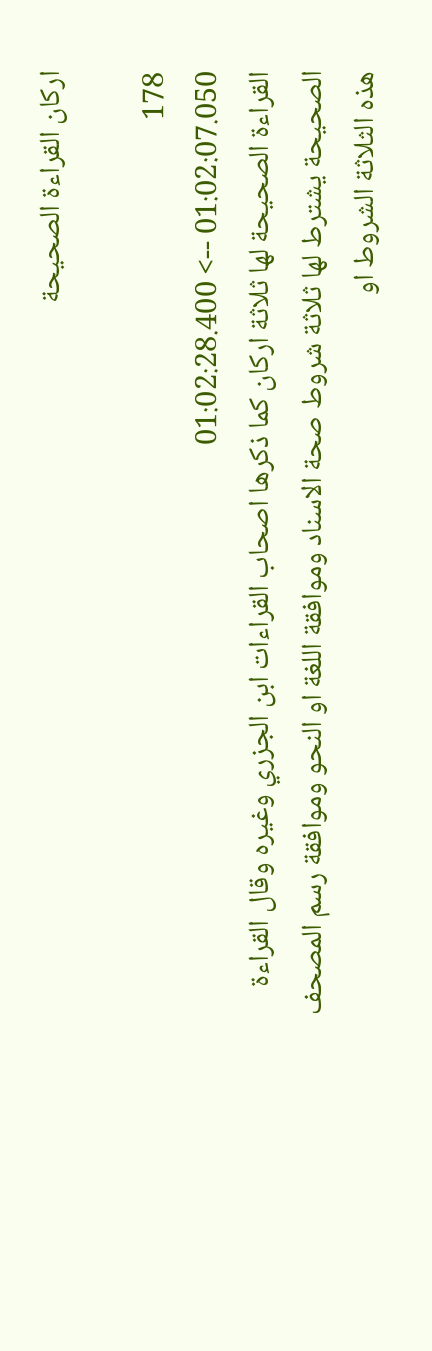اركان القراءة الصحيحة

178
01:02:07.050 --> 01:02:28.400
القراءة الصحيحة لها ثلاثة اركان كما ذكرها اصحاب القراءات ابن الجزري وغيره وقال القراءة الصحيحة يشترط لها ثلاثة شروط صحة الاسناد وموافقة اللغة او النحو وموافقة رسم المصحف هذه الثلاثة الشروط او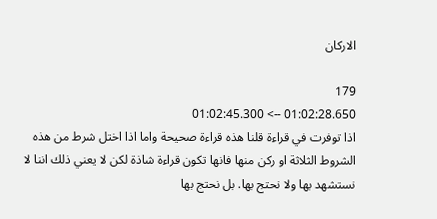الاركان

179
01:02:28.650 --> 01:02:45.300
اذا توفرت في قراءة قلنا هذه قراءة صحيحة واما اذا اختل شرط من هذه الشروط الثلاثة او ركن منها فانها تكون قراءة شاذة لكن لا يعني ذلك اننا لا نستشهد بها ولا نحتج بها. بل نحتج بها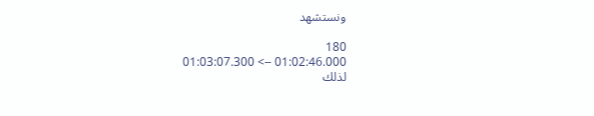ونستشهد

180
01:02:46.000 --> 01:03:07.300
لذلك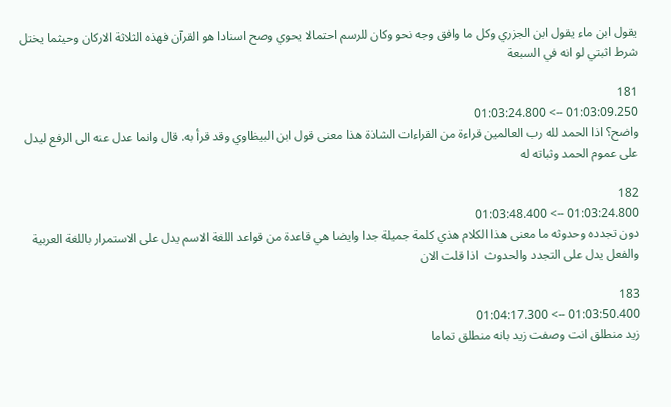يقول ابن ماء يقول ابن الجزري وكل ما وافق وجه نحو وكان للرسم احتمالا يحوي وصح اسنادا هو القرآن فهذه الثلاثة الاركان وحيثما يختل شرط اثبتي لو انه في السبعة

181
01:03:09.250 --> 01:03:24.800
واضح؟ اذا الحمد لله رب العالمين قراءة من القراءات الشاذة هذا معنى قول ابن البيظاوي وقد قرأ به. قال وانما عدل عنه الى الرفع ليدل على عموم الحمد وثباته له

182
01:03:24.800 --> 01:03:48.400
دون تجدده وحدوثه ما معنى هذا الكلام هذي كلمة جميلة جدا وايضا هي قاعدة من قواعد اللغة الاسم يدل على الاستمرار باللغة العربية والفعل يدل على التجدد والحدوث  اذا قلت الان

183
01:03:50.400 --> 01:04:17.300
زيد منطلق انت وصفت زيد بانه منطلق تماما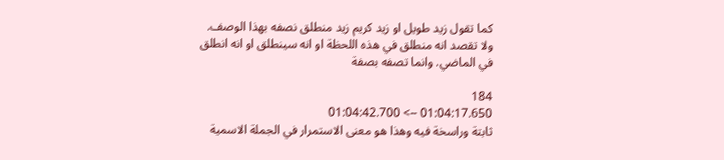كما تقول زيد طويل او زيد كريم زيد منطلق نصفه بهذا الوصف. ولا تقصد انه منطلق في هذه اللحظة او انه سينطلق او انه انطلق في الماضي. وانما تصفه بصفة

184
01:04:17.650 --> 01:04:42.700
ثابتة وراسخة فيه وهذا هو معنى الاستمرار في الجملة الاسمية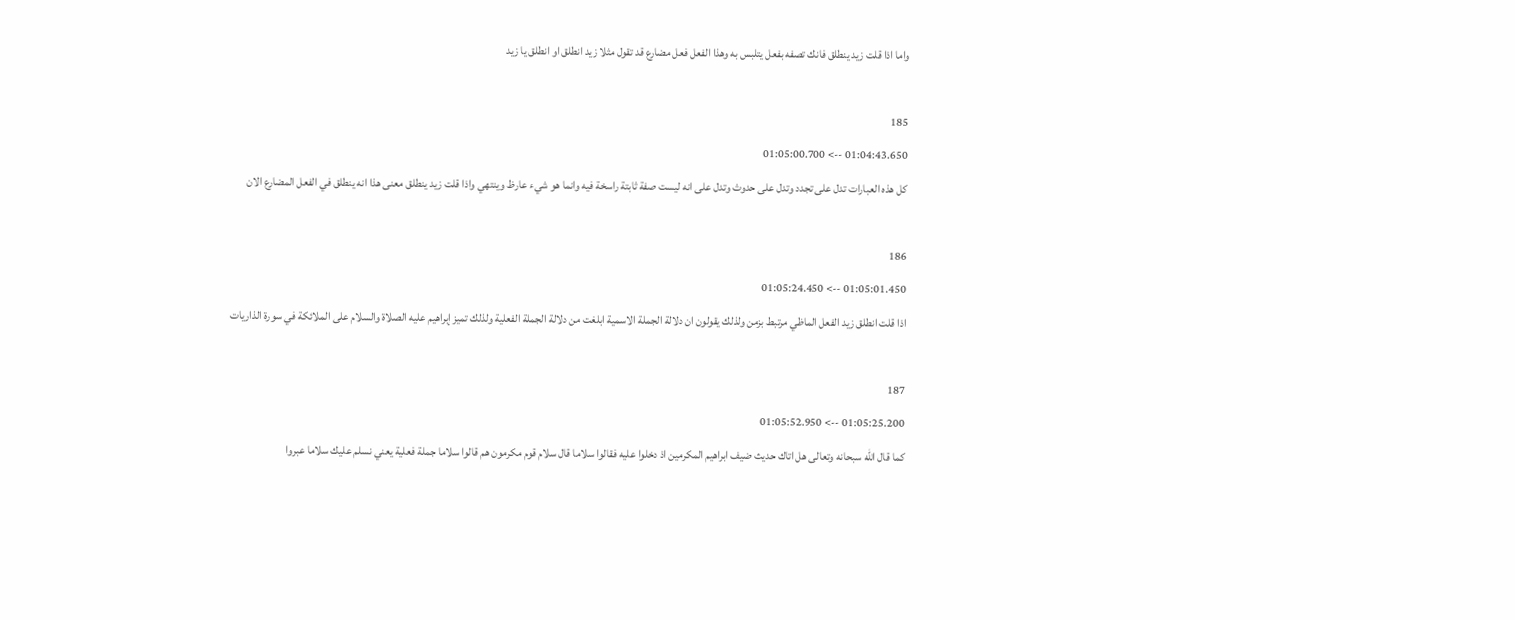واما اذا قلت زيد ينطلق فانك تصفه بفعل يتلبس به وهذا الفعل فعل مضارع قد تقول مثلا زيد انطلق او انطلق يا زيد

185
01:04:43.650 --> 01:05:00.700
كل هذه العبارات تدل على تجدد وتدل على حدوث وتدل على انه ليست صفة ثابتة راسخة فيه وانما هو شيء عارظ وينتهي واذا قلت زيد ينطلق معنى هذا انه ينطلق في الفعل المضارع الان

186
01:05:01.450 --> 01:05:24.450
اذا قلت انطلق زيد الفعل الماظي مرتبط بزمن ولذلك يقولون ان دلالة الجملة الاسمية ابلغت من دلالة الجملة الفعلية ولذلك تميز إبراهيم عليه الصلاة والسلام على الملائكة في سورة الذاريات

187
01:05:25.200 --> 01:05:52.950
كما قال الله سبحانه وتعالى هل اتاك حديث ضيف ابراهيم المكرمين اذ دخلوا عليه فقالوا سلاما قال سلام قوم مكرمون هم قالوا سلاما جملة فعلية يعني نسلم عليك سلاما عبروا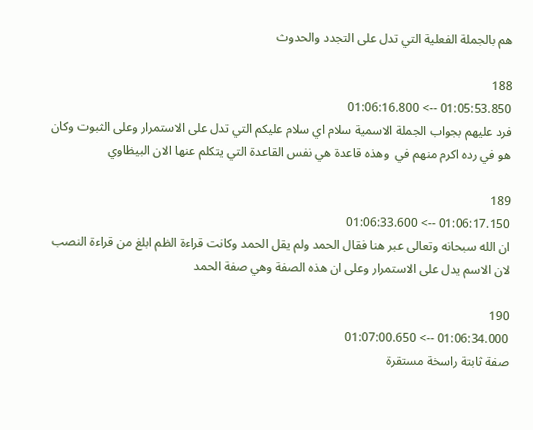هم بالجملة الفعلية التي تدل على التجدد والحدوث

188
01:05:53.850 --> 01:06:16.800
فرد عليهم بجواب الجملة الاسمية سلام اي سلام عليكم التي تدل على الاستمرار وعلى الثبوت وكان هو في رده اكرم منهم في  وهذه قاعدة هي نفس القاعدة التي يتكلم عنها الان البيظاوي

189
01:06:17.150 --> 01:06:33.600
ان الله سبحانه وتعالى عبر هنا فقال الحمد ولم يقل الحمد وكانت قراءة الظم ابلغ من قراءة النصب لان الاسم يدل على الاستمرار وعلى ان هذه الصفة وهي صفة الحمد

190
01:06:34.000 --> 01:07:00.650
صفة ثابتة راسخة مستقرة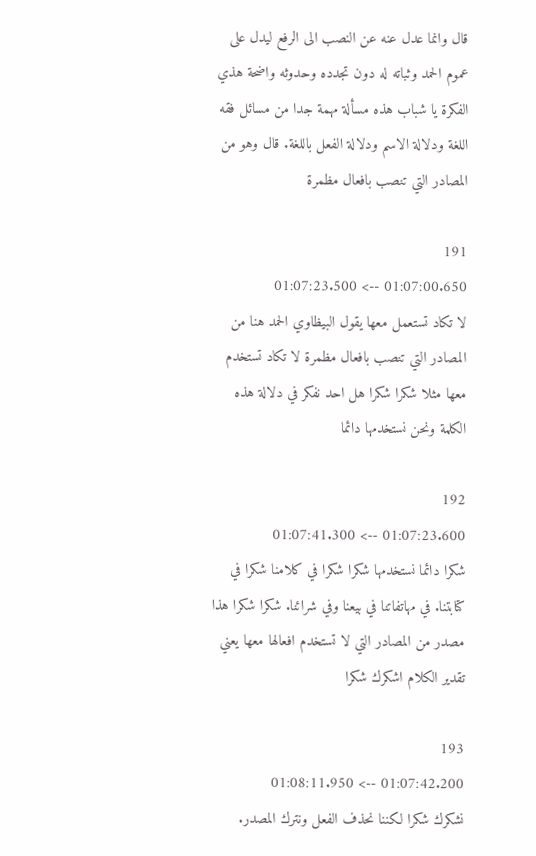قال وانما عدل عنه عن النصب الى الرفع ليدل على عموم الحمد وثباته له دون تجدده وحدوثه واضحة هذي الفكرة يا شباب هذه مسألة مهمة جدا من مسائل فقه اللغة ودلالة الاسم ودلالة الفعل باللغة. قال وهو من المصادر التي تنصب بافعال مظمرة

191
01:07:00.650 --> 01:07:23.500
لا تكاد تستعمل معها يقول البيظاوي الحمد هنا من المصادر التي تنصب بافعال مظمرة لا تكاد تستخدم معها مثلا شكرا شكرا هل احد نفكر في دلالة هذه الكلمة ونحن نستخدمها دائما

192
01:07:23.600 --> 01:07:41.300
شكرا دائما نستخدمها شكرا شكرا في كلامنا شكرا في كتابتنا. في مهاتفاتنا في بيعنا وفي شرائنا. شكرا شكرا هذا مصدر من المصادر التي لا تستخدم افعالها معها يعني تقدير الكلام اشكرك شكرا

193
01:07:42.200 --> 01:08:11.950
نشكرك شكرا لكننا نحذف الفعل ونترك المصدر.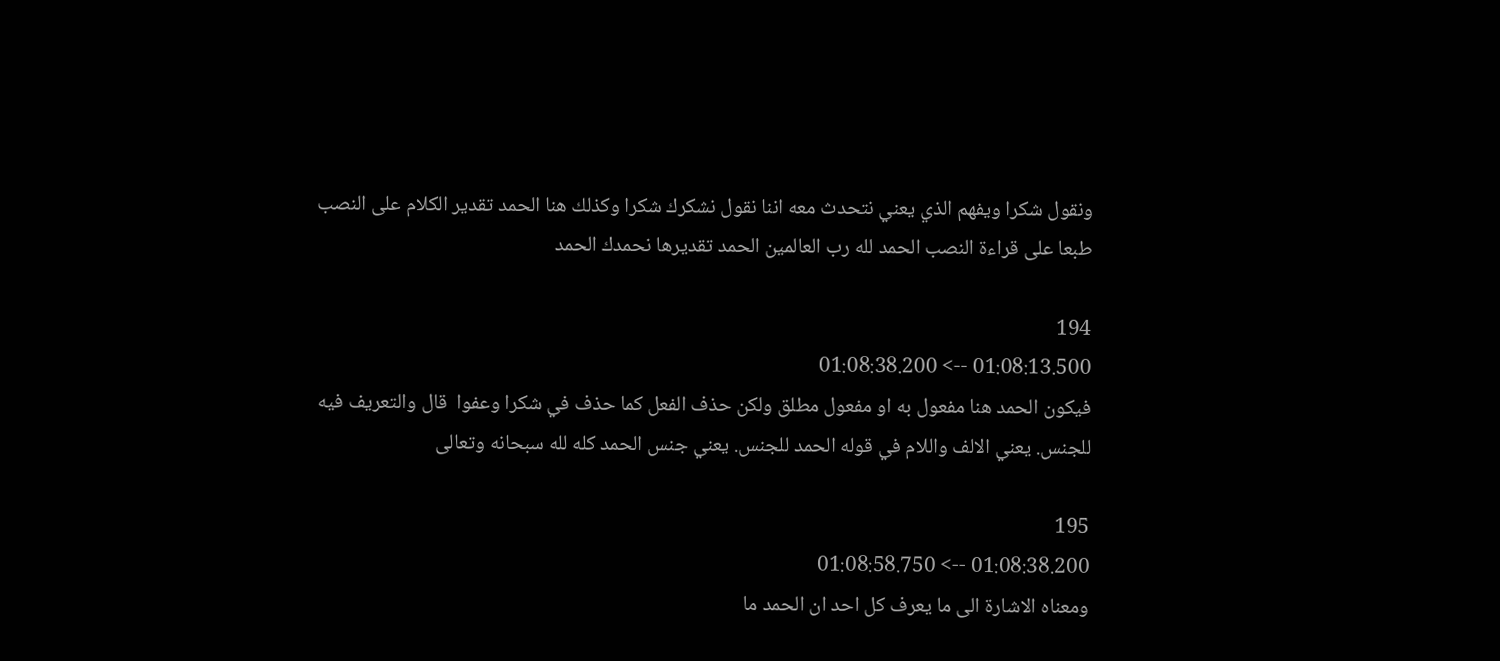ونقول شكرا ويفهم الذي يعني نتحدث معه اننا نقول نشكرك شكرا وكذلك هنا الحمد تقدير الكلام على النصب طبعا على قراءة النصب الحمد لله رب العالمين الحمد تقديرها نحمدك الحمد

194
01:08:13.500 --> 01:08:38.200
فيكون الحمد هنا مفعول به او مفعول مطلق ولكن حذف الفعل كما حذف في شكرا وعفوا  قال والتعريف فيه للجنس. يعني الالف واللام في قوله الحمد للجنس. يعني جنس الحمد كله لله سبحانه وتعالى

195
01:08:38.200 --> 01:08:58.750
ومعناه الاشارة الى ما يعرف كل احد ان الحمد ما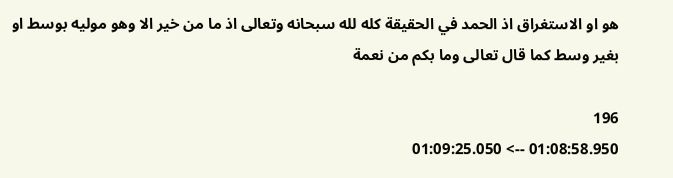هو او الاستغراق اذ الحمد في الحقيقة كله لله سبحانه وتعالى اذ ما من خير الا وهو موليه بوسط او بغير وسط كما قال تعالى وما بكم من نعمة

196
01:08:58.950 --> 01:09:25.050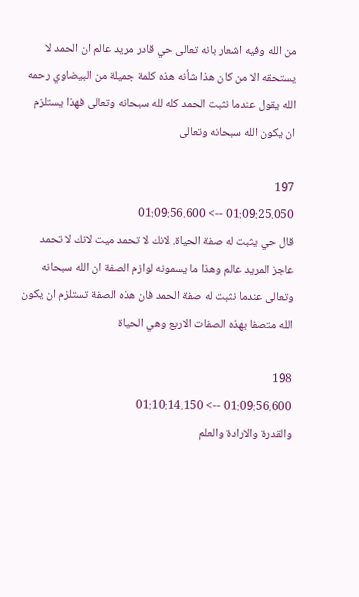من الله وفيه اشعار بانه تعالى حي قادر مريد عالم ان الحمد لا يستحقه الا من كان هذا شأنه هذه كلمة جميلة من البيضاوي رحمه الله يقول عندما نثبت الحمد كله لله سبحانه وتعالى فهذا يستلزم ان يكون الله سبحانه وتعالى

197
01:09:25.050 --> 01:09:56.600
قال حي يثبت له صفة الحياة. لانك لا تحمد ميت لانك لا تحمد عاجز المريد عالم وهذا ما يسمونه لوازم الصفة ان الله سبحانه وتعالى عندما نثبت له صفة الحمد فان هذه الصفة تستلزم ان يكون الله متصفا بهذه الصفات الاربع وهي الحياة

198
01:09:56.600 --> 01:10:14.150
والقدرة والارادة والعلم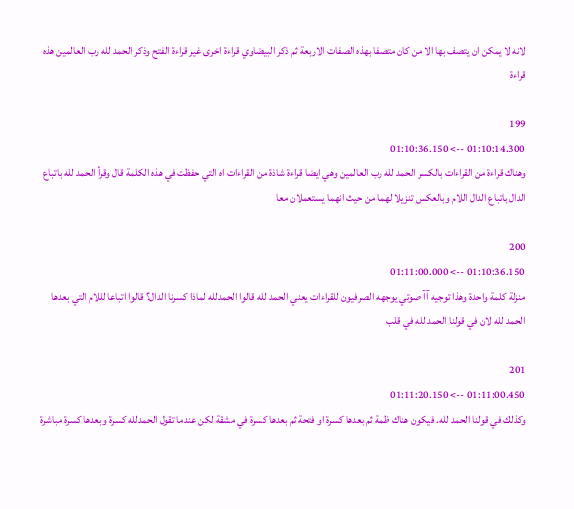لانه لا يمكن ان يتصف بها الا من كان متصفا بهذه الصفات الاربعة ثم ذكر البيضاوي قراءة اخرى غير قراءة الفتح وذكر الحمد لله رب العالمين هذه قراءة

199
01:10:14.300 --> 01:10:36.150
وهناك قراءة من القراءات بالكسر الحمد لله رب العالمين وهي ايضا قراءة شاذة من القراءات اه التي حفظت في هذه الكلمة قال وقرأ الحمد لله باتباع الدال باتباع الدال اللام وبالعكس تنزيلا لهما من حيث انهما يستعملان معا

200
01:10:36.150 --> 01:11:00.000
منزلة كلمة واحدة وهذا توجيه آآ صوتي يوجهه الصرفيون للقراءات يعني الحمد لله قالوا الحمدلله لماذا كسرنا الدال؟ قالوا اتباعا لللام التي بعدها الحمد لله لان في قولنا الحمد لله في قلب

201
01:11:00.450 --> 01:11:20.150
وكذلك في قولنا الحمد لله. فيكون هناك ظمة ثم بعدها كسرة او فتحة ثم بعدها كسرة في مشقة لكن عندما تقول الحمدلله كسرة وبعدها كسرة مباشرة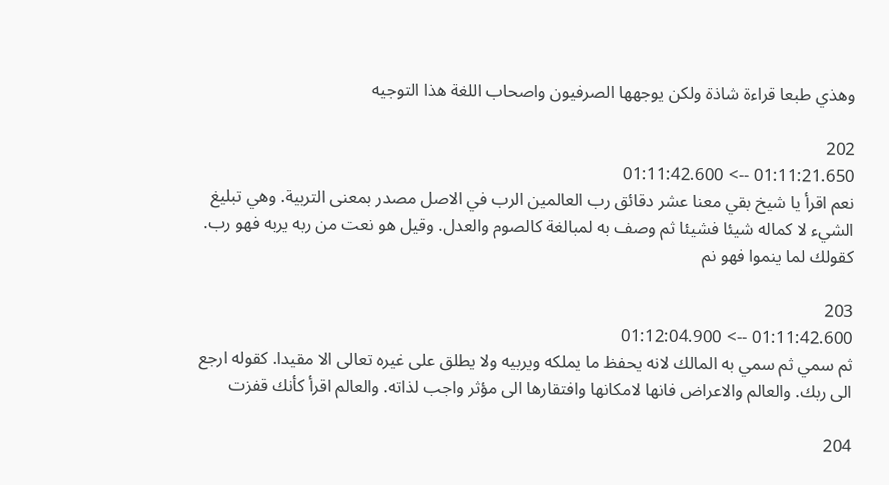وهذي طبعا قراءة شاذة ولكن يوجهها الصرفيون واصحاب اللغة هذا التوجيه

202
01:11:21.650 --> 01:11:42.600
نعم اقرأ يا شيخ بقي معنا عشر دقائق رب العالمين الرب في الاصل مصدر بمعنى التربية. وهي تبليغ الشيء لا كماله شيئا فشيئا ثم وصف به لمبالغة كالصوم والعدل. وقيل هو نعت من ربه يربه فهو رب. كقولك لما ينموا فهو نم

203
01:11:42.600 --> 01:12:04.900
ثم سمي ثم سمي به المالك لانه يحفظ ما يملكه ويربيه ولا يطلق على غيره تعالى الا مقيدا. كقوله ارجع الى ربك. والعالم والاعراض فانها لامكانها وافتقارها الى مؤثر واجب لذاته. والعالم اقرأ كأنك قفزت

204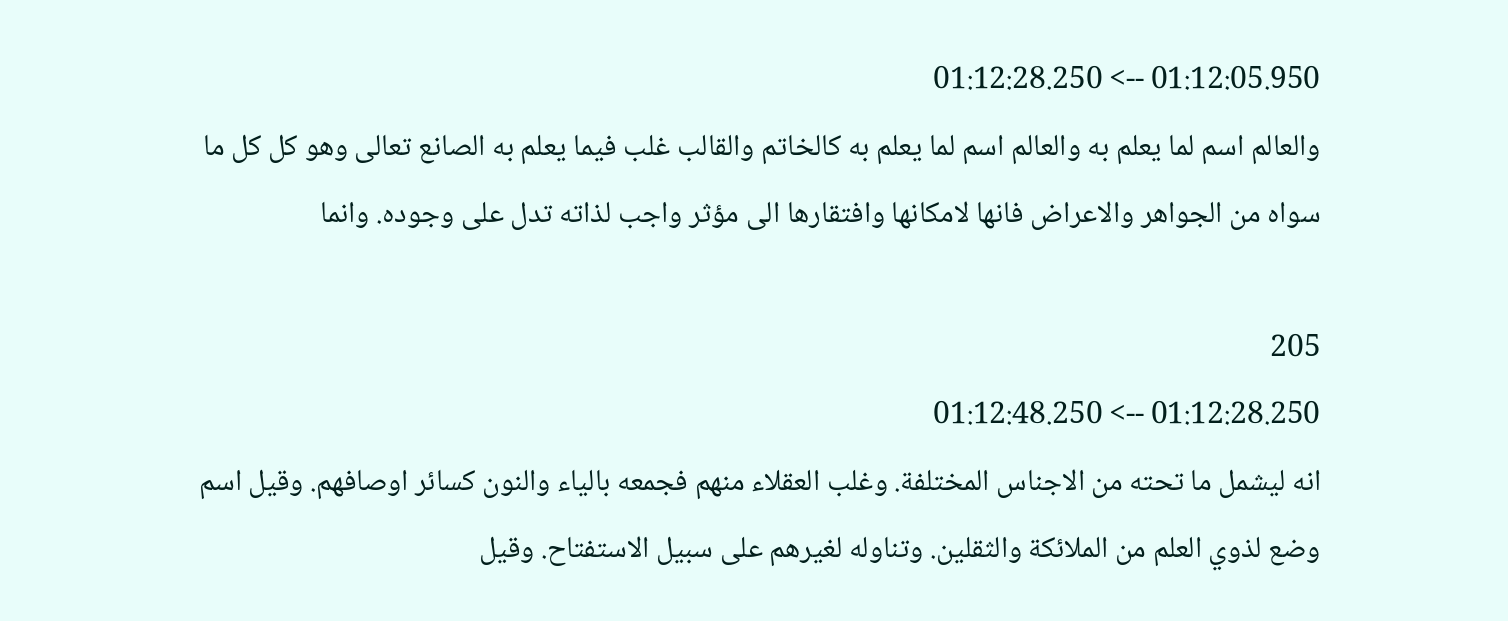01:12:05.950 --> 01:12:28.250
والعالم اسم لما يعلم به والعالم اسم لما يعلم به كالخاتم والقالب غلب فيما يعلم به الصانع تعالى وهو كل كل ما سواه من الجواهر والاعراض فانها لامكانها وافتقارها الى مؤثر واجب لذاته تدل على وجوده. وانما

205
01:12:28.250 --> 01:12:48.250
انه ليشمل ما تحته من الاجناس المختلفة. وغلب العقلاء منهم فجمعه بالياء والنون كسائر اوصافهم. وقيل اسم وضع لذوي العلم من الملائكة والثقلين. وتناوله لغيرهم على سبيل الاستفتاح. وقيل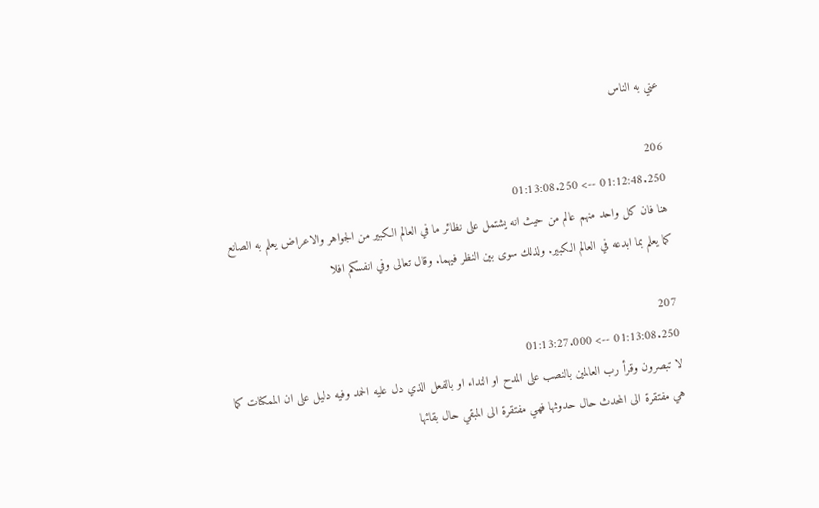عني به الناس

206
01:12:48.250 --> 01:13:08.250
هنا فان كل واحد منهم عالم من حيث انه يشتمل على نظائر ما في العالم الكبير من الجواهر والاعراض يعلم به الصانع كما يعلم بما ابدعه في العالم الكبير. ولذلك سوى بين النظر فيهما. وقال تعالى وفي انفسكم افلا

207
01:13:08.250 --> 01:13:27.000
لا تبصرون وقرأ رب العالمين بالنصب على المدح او النداء او بالفعل الذي دل عليه الحمد وفيه دليل على ان الممكنات كما هي مفتقرة الى المحدث حال حدوثها فهي مفتقرة الى المبقي حال بقائها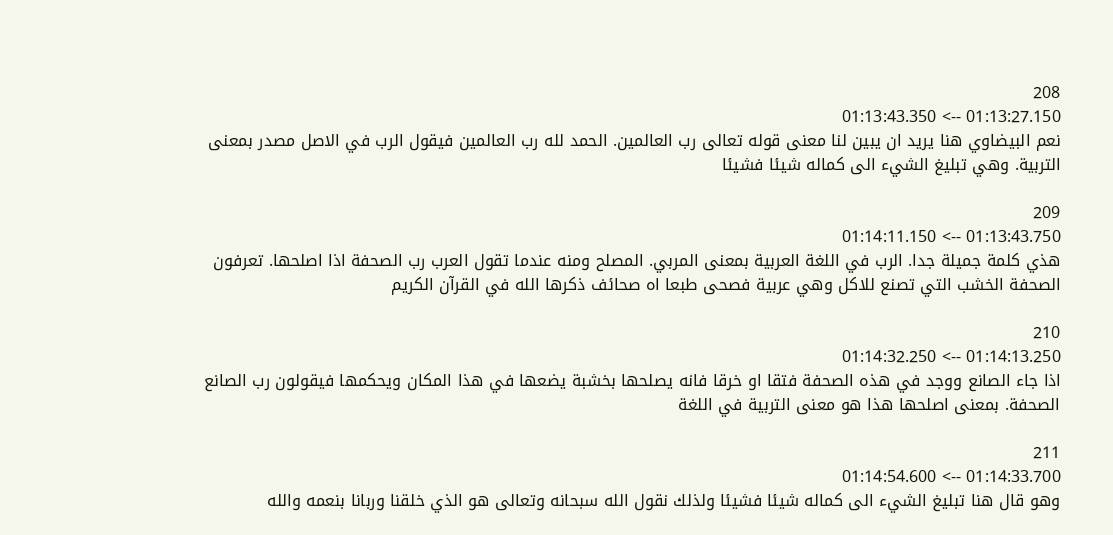208
01:13:27.150 --> 01:13:43.350
نعم البيضاوي هنا يريد ان يبين لنا معنى قوله تعالى رب العالمين. الحمد لله رب العالمين فيقول الرب في الاصل مصدر بمعنى التربية. وهي تبليغ الشيء الى كماله شيئا فشيئا

209
01:13:43.750 --> 01:14:11.150
هذي كلمة جميلة جدا. الرب في اللغة العربية بمعنى المربي. المصلح ومنه عندما تقول العرب رب الصحفة اذا اصلحها. تعرفون الصحفة الخشب التي تصنع للاكل وهي عربية فصحى طبعا اه صحائف ذكرها الله في القرآن الكريم

210
01:14:13.250 --> 01:14:32.250
اذا جاء الصانع ووجد في هذه الصحفة فتقا او خرقا فانه يصلحها بخشبة يضعها في هذا المكان ويحكمها فيقولون رب الصانع الصحفة. بمعنى اصلحها هذا هو معنى التربية في اللغة

211
01:14:33.700 --> 01:14:54.600
وهو قال هنا تبليغ الشيء الى كماله شيئا فشيئا ولذلك نقول الله سبحانه وتعالى هو الذي خلقنا وربانا بنعمه والله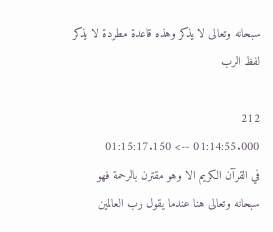سبحانه وتعالى لا يذكر وهذه قاعدة مطردة لا يذكر لفظ الرب

212
01:14:55.000 --> 01:15:17.150
في القرآن الكريم الا وهو مقترن بالرحمة فهو سبحانه وتعالى هنا عندما يقول رب العالمين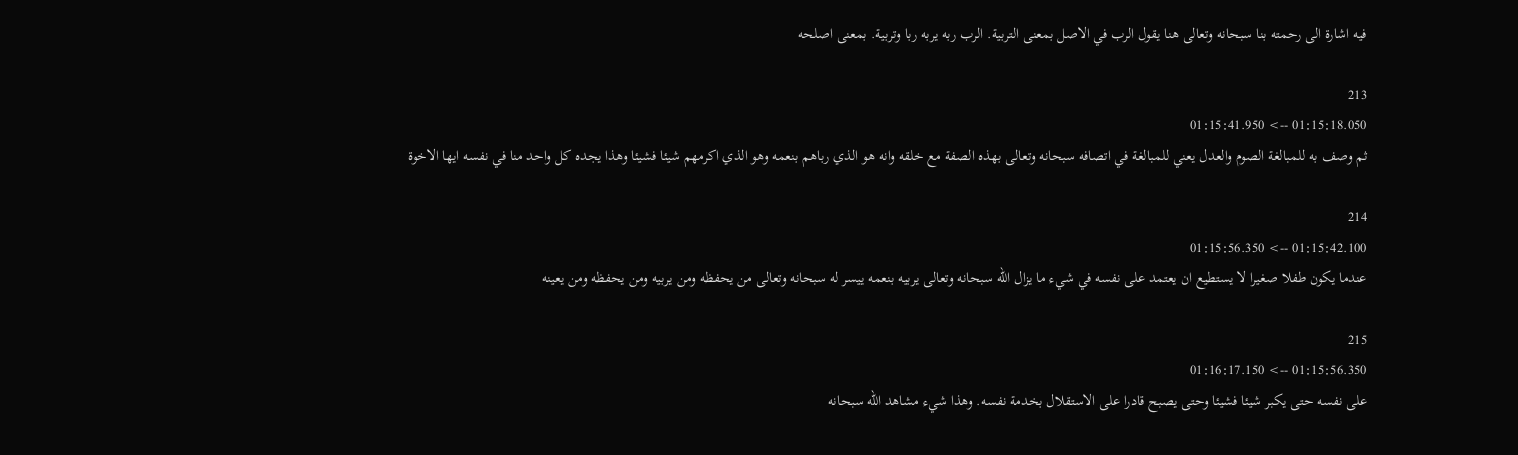فيه اشارة الى رحمته بنا سبحانه وتعالى هنا يقول الرب في الاصل بمعنى التربية. الرب ربه يربه ربا وتربية. بمعنى اصلحه

213
01:15:18.050 --> 01:15:41.950
ثم وصف به للمبالغة الصوم والعدل يعني للمبالغة في اتصافه سبحانه وتعالى بهذه الصفة مع خلقه وانه هو الذي رباهم بنعمه وهو الذي اكرمهم شيئا فشيئا وهذا يجده كل واحد منا في نفسه ايها الاخوة

214
01:15:42.100 --> 01:15:56.350
عندما يكون طفلا صغيرا لا يستطيع ان يعتمد على نفسه في شيء ما يزال الله سبحانه وتعالى يربيه بنعمه ييسر له سبحانه وتعالى من يحفظه ومن يربيه ومن يحفظه ومن يعينه

215
01:15:56.350 --> 01:16:17.150
على نفسه حتى يكبر شيئا فشيئا وحتى يصبح قادرا على الاستقلال بخدمة نفسه. وهذا شيء مشاهد الله سبحانه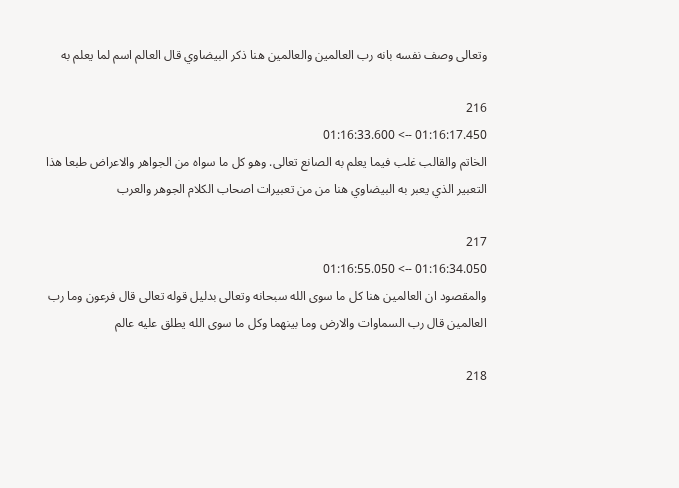وتعالى وصف نفسه بانه رب العالمين والعالمين هنا ذكر البيضاوي قال العالم اسم لما يعلم به

216
01:16:17.450 --> 01:16:33.600
الخاتم والقالب غلب فيما يعلم به الصانع تعالى. وهو كل ما سواه من الجواهر والاعراض طبعا هذا التعبير الذي يعبر به البيضاوي هنا من من تعبيرات اصحاب الكلام الجوهر والعرب

217
01:16:34.050 --> 01:16:55.050
والمقصود ان العالمين هنا كل ما سوى الله سبحانه وتعالى بدليل قوله تعالى قال فرعون وما رب العالمين قال رب السماوات والارض وما بينهما وكل ما سوى الله يطلق عليه عالم

218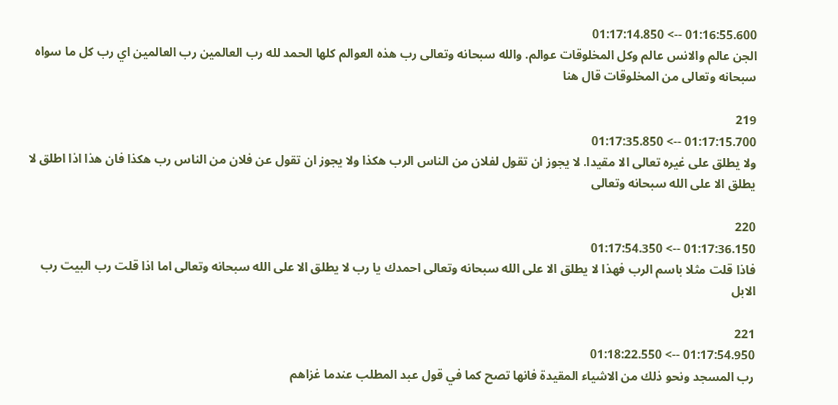01:16:55.600 --> 01:17:14.850
الجن عالم والانس عالم وكل المخلوقات عوالم. والله سبحانه وتعالى رب هذه العوالم كلها الحمد لله رب العالمين رب العالمين اي رب كل ما سواه سبحانه وتعالى من المخلوقات قال هنا

219
01:17:15.700 --> 01:17:35.850
ولا يطلق على غيره تعالى الا مقيدا. لا يجوز ان تقول لفلان من الناس الرب هكذا ولا يجوز ان تقول عن فلان من الناس رب هكذا فان هذا اذا اطلق لا يطلق الا على الله سبحانه وتعالى

220
01:17:36.150 --> 01:17:54.350
فاذا قلت مثلا باسم الرب فهذا لا يطلق الا على الله سبحانه وتعالى احمدك يا رب لا يطلق الا على الله سبحانه وتعالى اما اذا قلت رب البيت رب الابل

221
01:17:54.950 --> 01:18:22.550
رب المسجد ونحو ذلك من الاشياء المقيدة فانها تصح كما في قول عبد المطلب عندما غزاهم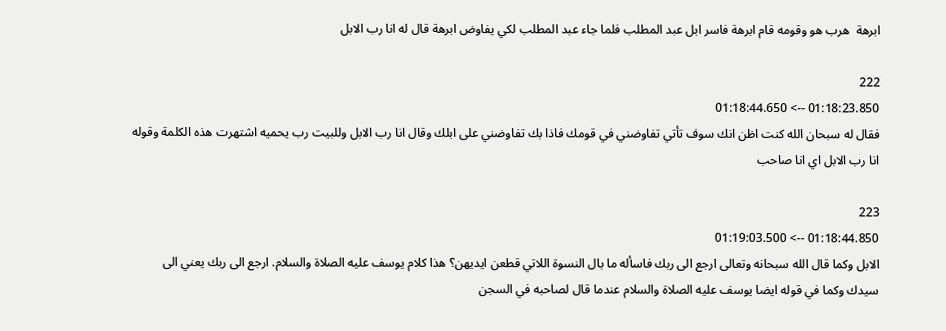ابرهة  هرب هو وقومه قام ابرهة فاسر ابل عبد المطلب فلما جاء عبد المطلب لكي يفاوض ابرهة قال له انا رب الابل

222
01:18:23.850 --> 01:18:44.650
فقال له سبحان الله كنت اظن انك سوف تأتي تفاوضني في قومك فاذا بك تفاوضني على ابلك وقال انا رب الابل وللبيت رب يحميه اشتهرت هذه الكلمة وقوله انا رب الابل اي انا صاحب

223
01:18:44.850 --> 01:19:03.500
الابل وكما قال الله سبحانه وتعالى ارجع الى ربك فاسأله ما بال النسوة اللاتي قطعن ايديهن؟ هذا كلام يوسف عليه الصلاة والسلام. ارجع الى ربك يعني الى سيدك وكما في قوله ايضا يوسف عليه الصلاة والسلام عندما قال لصاحبه في السجن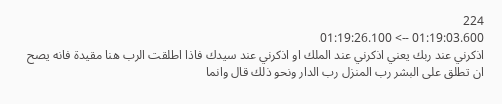224
01:19:03.600 --> 01:19:26.100
اذكرني عند ربك يعني اذكرني عند الملك او اذكرني عند سيدك فاذا اطلقت الرب هنا مقيدة فانه يصح ان تطلق على البشر رب المنزل رب الدار ونحو ذلك قال وانما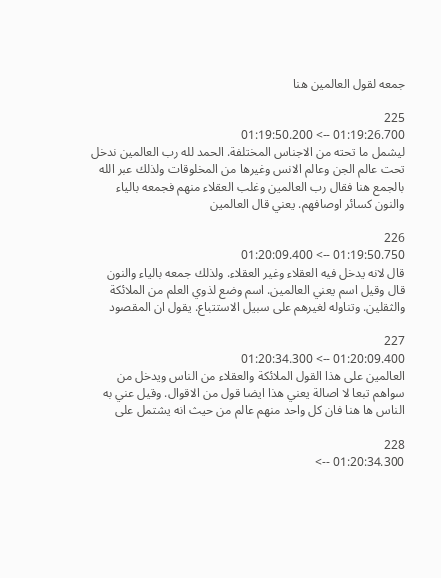جمعه لقول العالمين هنا

225
01:19:26.700 --> 01:19:50.200
ليشمل ما تحته من الاجناس المختلفة. الحمد لله رب العالمين ندخل تحت عالم الجن وعالم الانس وغيرها من المخلوقات ولذلك عبر الله بالجمع هنا فقال رب العالمين وغلب العقلاء منهم فجمعه بالياء والنون كسائر اوصافهم. يعني قال العالمين

226
01:19:50.750 --> 01:20:09.400
قال لانه يدخل فيه العقلاء وغير العقلاء. ولذلك جمعه بالياء والنون قال وقيل اسم يعني العالمين. اسم وضع لذوي العلم من الملائكة والثقلين. وتناوله لغيرهم على سبيل الاستتباع. يقول ان المقصود

227
01:20:09.400 --> 01:20:34.300
العالمين على هذا القول الملائكة والعقلاء من الناس ويدخل من سواهم تبعا لا اصالة يعني هذا ايضا قول من الاقوال. وقيل عني به الناس ها هنا فان كل واحد منهم عالم من حيث انه يشتمل على

228
01:20:34.300 -->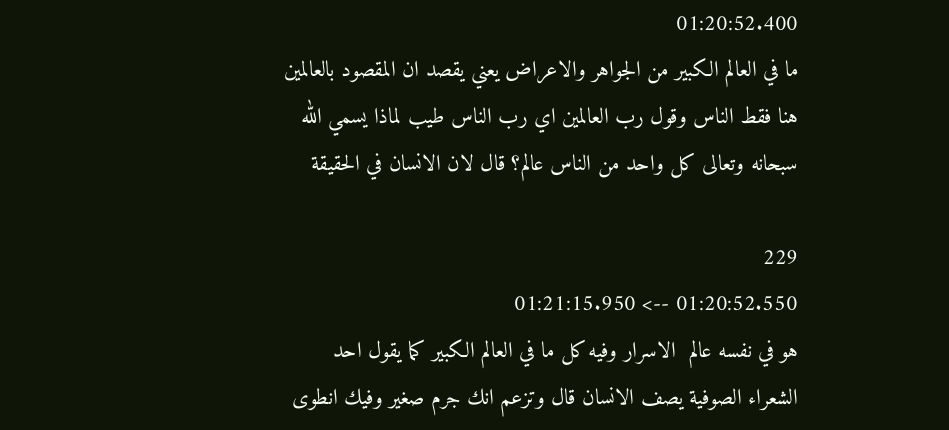01:20:52.400
ما في العالم الكبير من الجواهر والاعراض يعني يقصد ان المقصود بالعالمين هنا فقط الناس وقول رب العالمين اي رب الناس طيب لماذا يسمي الله سبحانه وتعالى كل واحد من الناس عالم؟ قال لان الانسان في الحقيقة

229
01:20:52.550 --> 01:21:15.950
هو في نفسه عالم  الاسرار وفيه كل ما في العالم الكبير كما يقول احد الشعراء الصوفية يصف الانسان قال وتزعم انك جرم صغير وفيك انطوى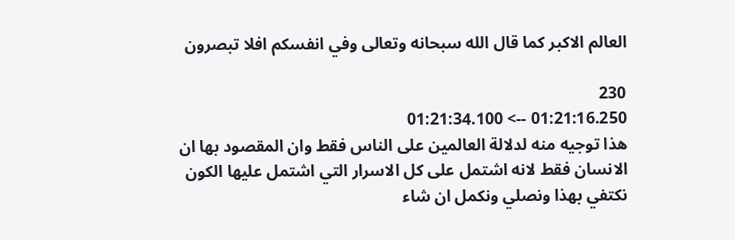العالم الاكبر كما قال الله سبحانه وتعالى وفي انفسكم افلا تبصرون

230
01:21:16.250 --> 01:21:34.100
هذا توجيه منه لدلالة العالمين على الناس فقط وان المقصود بها ان الانسان فقط لانه اشتمل على كل الاسرار التي اشتمل عليها الكون نكتفي بهذا ونصلي ونكمل ان شاء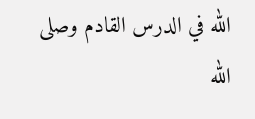الله في الدرس القادم وصلى الله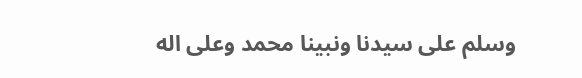وسلم على سيدنا ونبينا محمد وعلى اله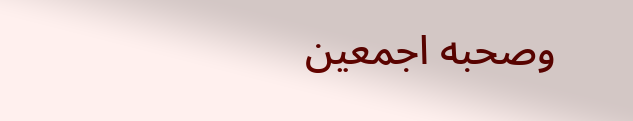وصحبه اجمعين